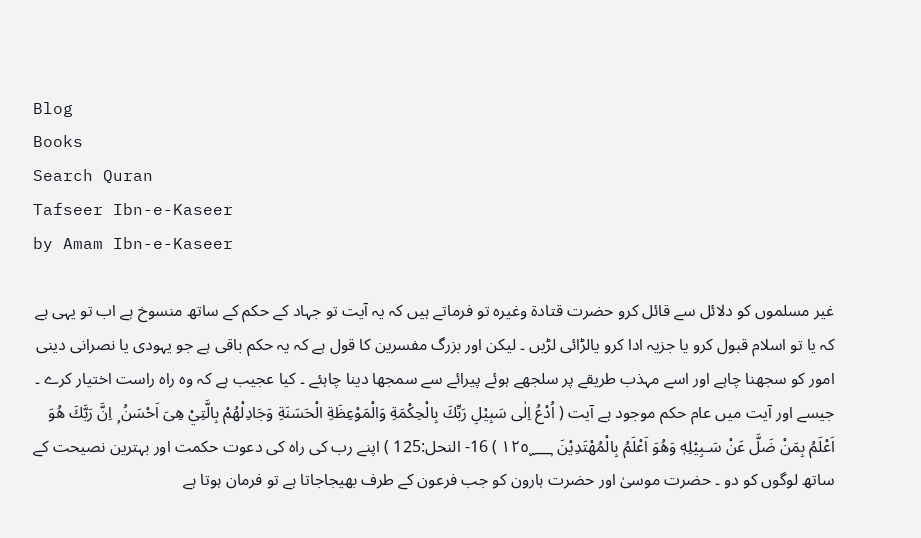Blog
Books
Search Quran
Tafseer Ibn-e-Kaseer
by Amam Ibn-e-Kaseer

غیر مسلموں کو دلائل سے قائل کرو حضرت قتادۃ وغیرہ تو فرماتے ہیں کہ یہ آیت تو جہاد کے حکم کے ساتھ منسوخ ہے اب تو یہی ہے کہ یا تو اسلام قبول کرو یا جزیہ ادا کرو یالڑائی لڑیں ۔ لیکن اور بزرگ مفسرین کا قول ہے کہ یہ حکم باقی ہے جو یہودی یا نصرانی دینی امور کو سجھنا چاہے اور اسے مہذب طریقے پر سلجھے ہوئے پیرائے سے سمجھا دینا چاہئے ۔ کیا عجیب ہے کہ وہ راہ راست اختیار کرے ۔ جیسے اور آیت میں عام حکم موجود ہے آیت ( اُدْعُ اِلٰى سَبِيْلِ رَبِّكَ بِالْحِكْمَةِ وَالْمَوْعِظَةِ الْحَسَنَةِ وَجَادِلْهُمْ بِالَّتِيْ هِىَ اَحْسَنُ ۭ اِنَّ رَبَّكَ هُوَ اَعْلَمُ بِمَنْ ضَلَّ عَنْ سَـبِيْلِهٖ وَهُوَ اَعْلَمُ بِالْمُهْتَدِيْنَ ١٢٥؁ ) 16- النحل:125 ) اپنے رب کی راہ کی دعوت حکمت اور بہترین نصیحت کے ساتھ لوگوں کو دو ۔ حضرت موسیٰ اور حضرت ہارون کو جب فرعون کے طرف بھیجاجاتا ہے تو فرمان ہوتا ہے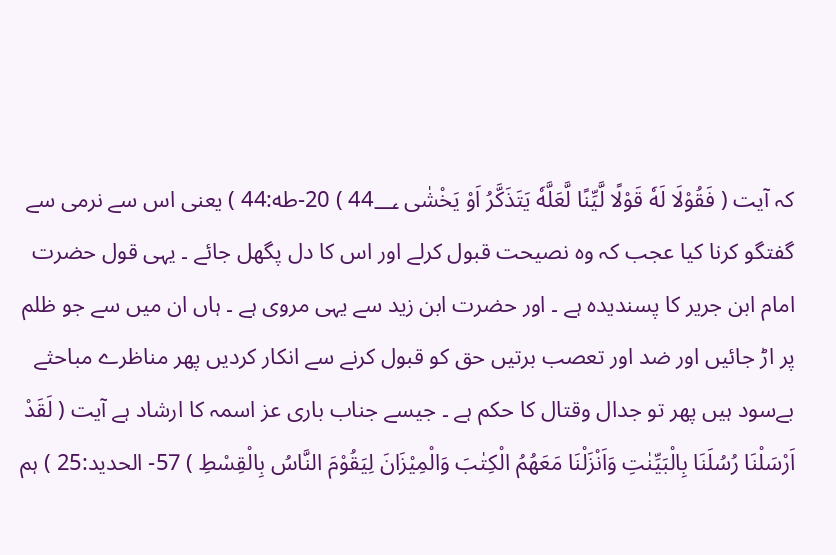کہ آیت ( فَقُوْلَا لَهٗ قَوْلًا لَّيِّنًا لَّعَلَّهٗ يَتَذَكَّرُ اَوْ يَخْشٰى 44؀ ) 20-طه:44 ) یعنی اس سے نرمی سے گفتگو کرنا کیا عجب کہ وہ نصیحت قبول کرلے اور اس کا دل پگھل جائے ۔ یہی قول حضرت امام ابن جریر کا پسندیدہ ہے ۔ اور حضرت ابن زید سے یہی مروی ہے ۔ ہاں ان میں سے جو ظلم پر اڑ جائیں اور ضد اور تعصب برتیں حق کو قبول کرنے سے انکار کردیں پھر مناظرے مباحثے بےسود ہیں پھر تو جدال وقتال کا حکم ہے ۔ جیسے جناب باری عز اسمہ کا ارشاد ہے آیت ( لَقَدْ اَرْسَلْنَا رُسُلَنَا بِالْبَيِّنٰتِ وَاَنْزَلْنَا مَعَهُمُ الْكِتٰبَ وَالْمِيْزَانَ لِيَقُوْمَ النَّاسُ بِالْقِسْطِ ) 57- الحديد:25 ) ہم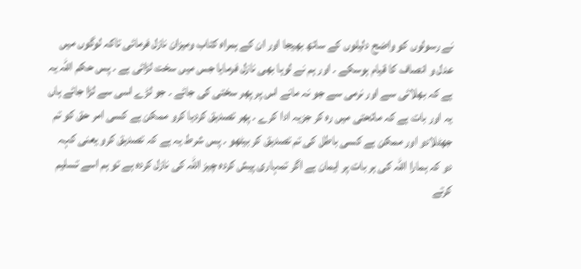نے رسولوں کو واضح دلیلوں کے ساتھ بھیجا اور ان کے ہمراہ کتاب ومیزان نازل فرمائی تاکہ لوگوں میں عدل و انصاف کا قیام ہوسکے ۔ اور ہم نے لوہا بھی نازل فرمایا جس میں سخت لڑائی ہے ۔ پس حکم اللہ یہ ہے کہ بھلائی سے اور نرمی سے جو نہ مانے اس پر پھر سختی کی جائے ۔ جو لڑے اسی سے لڑا جائے ہاں یہ اور بات ہے کہ ماتحتی میں رہ کر جزیہ ادا کرے ۔ پھر تصدیق کردیا کرو ممکن ہے کسی امر حق کو تم جھٹلادو اور ممکن ہے کسی باطل کی تم تصدیق کر بیٹھو ۔ پس شرط یہ ہے کہ تصدیق کرو یعنی کہہ دو کہ ہمارا اللہ کی ہر بات پر ایمان ہے اگر تمہاری پیش کردہ چیز اللہ کی نازل کردہ ہے تو ہم اسے تسلیم کرتے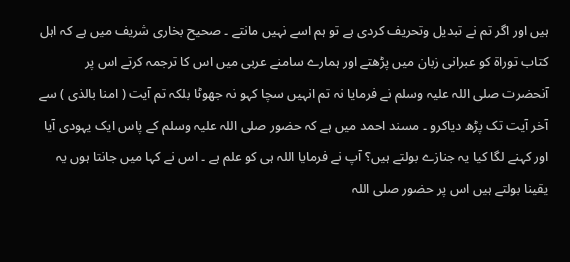ہیں اور اگر تم نے تبدیل وتحریف کردی ہے تو ہم اسے نہیں مانتے ۔ صحیح بخاری شریف میں ہے کہ اہل کتاب توراۃ کو عبرانی زبان میں پڑھتے اور ہمارے سامنے عربی میں اس کا ترجمہ کرتے اس پر آنحضرت صلی اللہ علیہ وسلم نے فرمایا نہ تم انہیں سچا کہو نہ جھوٹا بلکہ تم آیت ( امنا بالذی ) سے آخر آیت تک پڑھ دیاکرو ۔ مسند احمد میں ہے کہ حضور صلی اللہ علیہ وسلم کے پاس ایک یہودی آیا اور کہنے لگا کیا یہ جنازے بولتے ہیں؟ آپ نے فرمایا اللہ ہی کو علم ہے ۔ اس نے کہا میں جانتا ہوں یہ یقینا بولتے ہیں اس پر حضور صلی اللہ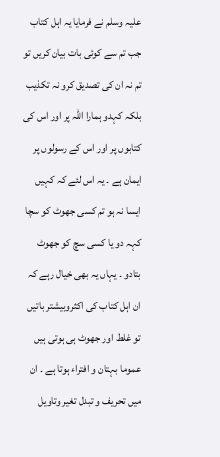علیہ وسلم نے فرمایا یہ اہل کتاب جب تم سے کوئی بات بیان کریں تو تم نہ ان کی تصدیق کرو نہ تکذیب بلکہ کہدو ہمارا اللہ پر اور اس کی کتابوں پر اور اس کے رسولوں پر ایمان ہے ۔ یہ اس لئے کہ کہیں ایسا نہ ہو تم کسی جھوٹ کو سچا کہہ دو یا کسی سچ کو جھوٹ بتادو ۔ یہاں یہ بھی خیال رہے کہ ان اہل کتاب کی اکثروبیشتر باتیں تو غلط اور جھوٹ ہی ہوتی ہیں عموما بہتان و افتراء ہوتا ہے ۔ ان میں تحریف و تبدل تغیر وتاویل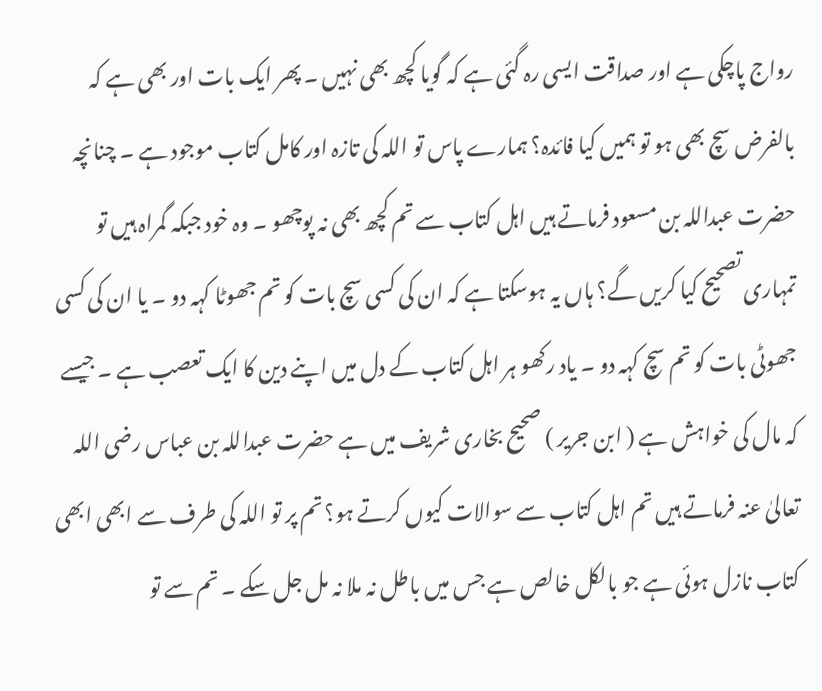رواج پاچکی ہے اور صداقت ایسی رہ گئی ہے کہ گویا کچھ بھی نہیں ۔ پھر ایک بات اور بھی ہے کہ بالفرض سچ بھی ہو تو ہمیں کیا فائدہ؟ ہمارے پاس تو اللہ کی تازہ اور کامل کتاب موجود ہے ۔ چنانچہ حضرت عبداللہ بن مسعود فرماتے ہیں اہل کتاب سے تم کچھ بھی نہ پوچھو ۔ وہ خود جبکہ گمراہ ہیں تو تمہاری تصحیح کیا کریں گے؟ ہاں یہ ہوسکتا ہے کہ ان کی کسی سچ بات کو تم جھوٹا کہہ دو ۔ یا ان کی کسی جھوٹی بات کو تم سچ کہہ دو ۔ یاد رکھو ہر اہل کتاب کے دل میں اپنے دین کا ایک تعصب ہے ۔ جیسے کہ مال کی خواہش ہے ( ابن جریر ) صحیح بخاری شریف میں ہے حضرت عبداللہ بن عباس رضی اللہ تعالیٰ عنہ فرماتے ہیں تم اہل کتاب سے سوالات کیوں کرتے ہو؟ تم پر تو اللہ کی طرف سے ابھی ابھی کتاب نازل ہوئی ہے جو بالکل خالص ہے جس میں باطل نہ ملا نہ مل جل سکے ۔ تم سے تو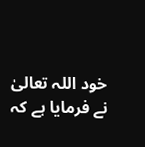خود اللہ تعالیٰ نے فرمایا ہے کہ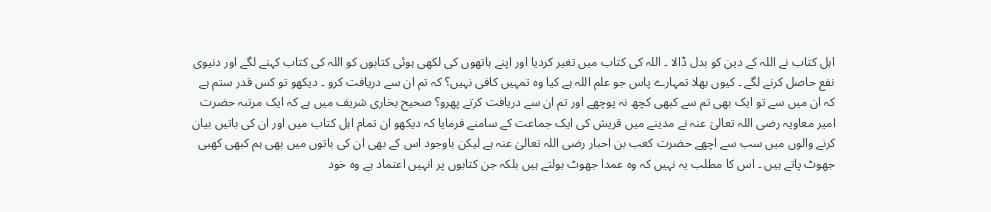اہل کتاب نے اللہ کے دین کو بدل ڈالا ۔ اللہ کی کتاب میں تغیر کردیا اور اپنے ہاتھوں کی لکھی ہوئی کتابوں کو اللہ کی کتاب کہنے لگے اور دنیوی نفع حاصل کرنے لگے ۔ کیوں بھلا تمہارے پاس جو علم اللہ ہے کیا وہ تمہیں کافی نہیں؟ کہ تم ان سے دریافت کرو ۔ دیکھو تو کس قدر ستم ہے کہ ان میں سے تو ایک بھی تم سے کبھی کچھ نہ پوچھے اور تم ان سے دریافت کرتے پھرو؟ صحیح بخاری شریف میں ہے کہ ایک مرتبہ حضرت امیر معاویہ رضی اللہ تعالیٰ عنہ نے مدینے میں قریش کی ایک جماعت کے سامنے فرمایا کہ دیکھو ان تمام اہل کتاب میں اور ان کی باتیں بیان کرنے والوں میں سب سے اچھے حضرت کعب بن احبار رضی اللہ تعالیٰ عنہ ہے لیکن باوجود اس کے بھی ان کی باتوں میں بھی ہم کبھی کھبی جھوٹ پاتے ہیں ۔ اس کا مطلب یہ نہیں کہ وہ عمدا جھوٹ بولتے ہیں بلکہ جن کتابوں پر انہیں اعتماد ہے وہ خود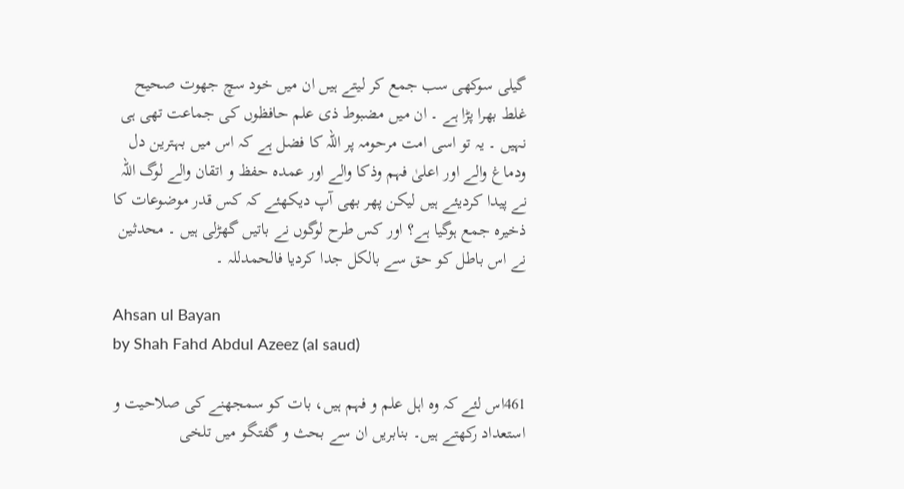گیلی سوکھی سب جمع کر لیتے ہیں ان میں خود سچ جھوت صحیح غلط بھرا پڑا ہے ۔ ان میں مضبوط ذی علم حافظوں کی جماعت تھی ہی نہیں ۔ یہ تو اسی امت مرحومہ پر اللہ کا فضل ہے کہ اس میں بہترین دل ودماغ والے اور اعلیٰ فہم وذکا والے اور عمدہ حفظ و اتقان والے لوگ اللہ نے پیدا کردیئے ہیں لیکن پھر بھی آپ دیکھئے کہ کس قدر موضوعات کا ذخیرہ جمع ہوگیا ہے؟ اور کس طرح لوگوں نے باتیں گھڑلی ہیں ۔ محدثین نے اس باطل کو حق سے بالکل جدا کردیا فالحمدللہ ۔

Ahsan ul Bayan
by Shah Fahd Abdul Azeez (al saud)

461اس لئے کہ وہ اہل علم و فہم ہیں، بات کو سمجھنے کی صلاحیت و استعداد رکھتے ہیں۔ بنابریں ان سے بحث و گفتگو میں تلخی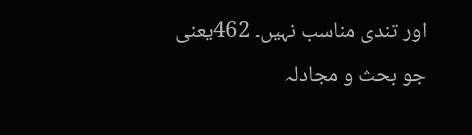اور تندی مناسب نہیں۔ 462یعنی جو بحث و مجادلہ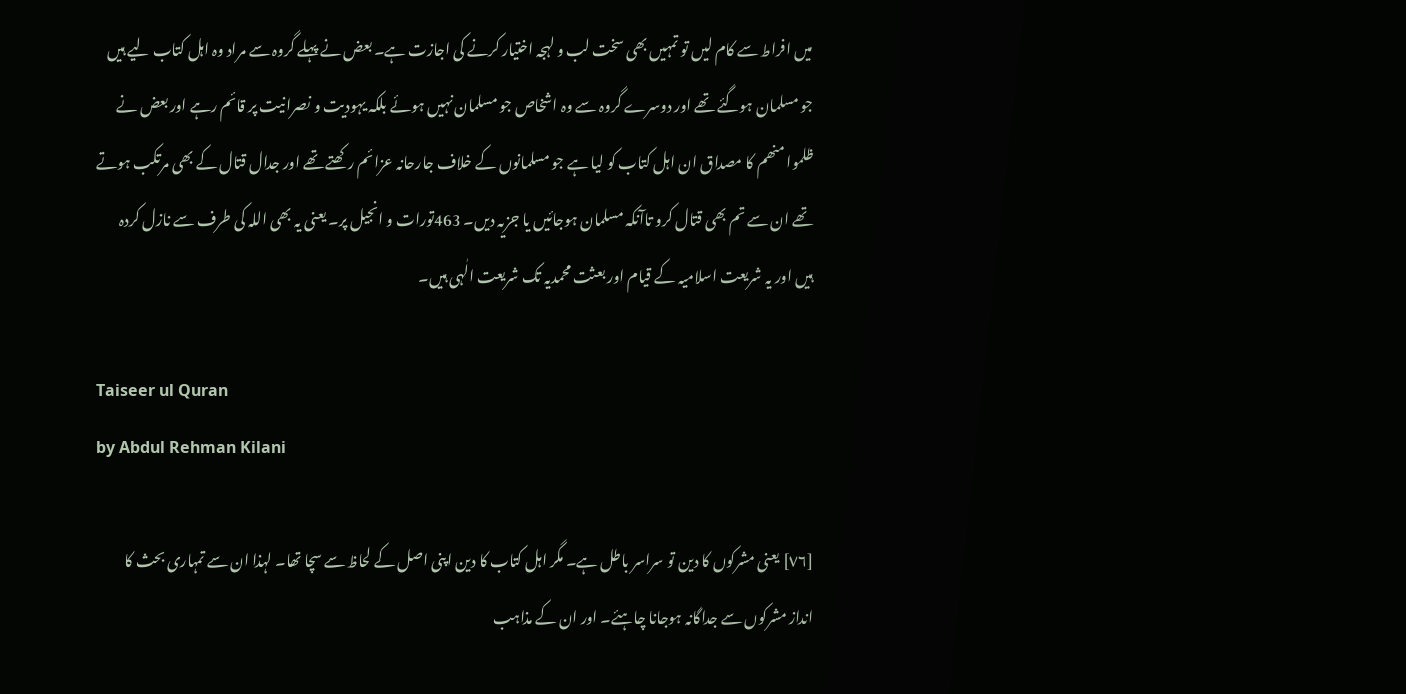میں افراط سے کام لیں تو تمہیں بھی سخت لب و لہجہ اختیار کرنے کی اجازت ہے۔ بعض نے پہلے گروہ سے مراد وہ اہل کتاب لیے ہیں جو مسلمان ہوگئے تھے اور دوسرے گروہ سے وہ اشخاص جو مسلمان نہیں ہوئے بلکہ یہودیت و نصرانیت پر قائم رہے اور بعض نے ظلموا منھم کا مصداق ان اہل کتاب کو لیا ہے جو مسلمانوں کے خلاف جارحانہ عزائم رکھتے تھے اور جدال قتال کے بھی مرتکب ہوتے تھے ان سے تم بھی قتال کرو تاآنکہ مسلمان ہوجائیں یا جزیہ دیں۔ 463تورات و انجیل پر۔ یعنی یہ بھی اللہ کی طرف سے نازل کردہ ہیں اور یہ شریعت اسلامیہ کے قیام اور بعثت محمدیہ تک شریعت الٰہی ہیں۔

Taiseer ul Quran
by Abdul Rehman Kilani

[٧٦] یعنی مشرکوں کا دین تو سراسر باطل ہے۔ مگر اہل کتاب کا دین اپنی اصل کے لحاظ سے سچا تھا۔ لہذا ان سے تمہاری بحث کا انداز مشرکوں سے جداگانہ ہوجانا چاہئے۔ اور ان کے مذاہب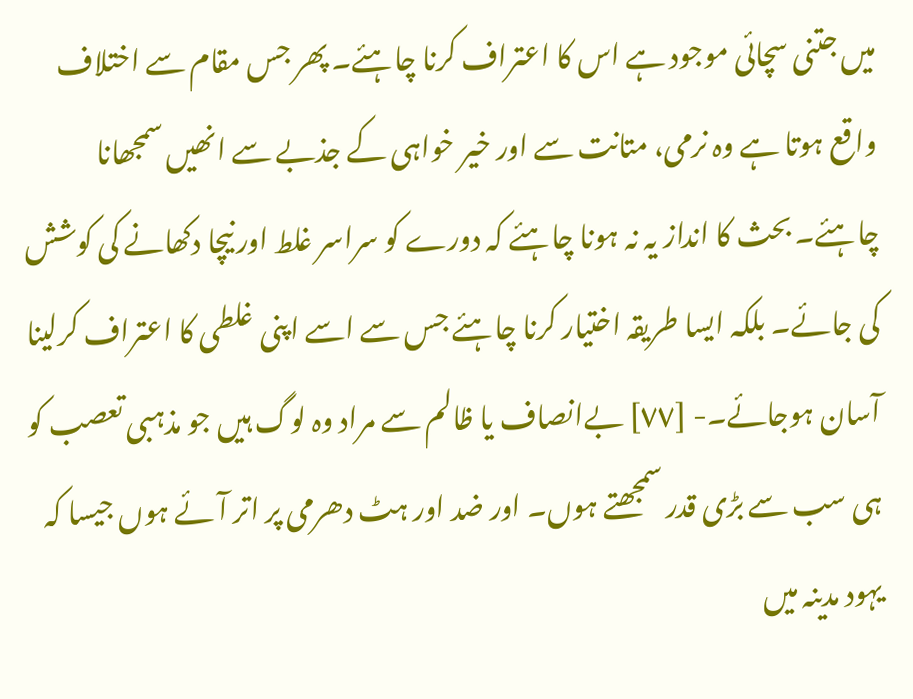میں جتنی سچائی موجود ہے اس کا اعتراف کرنا چاہئے۔ پھر جس مقام سے اختلاف واقع ہوتا ہے وہ نرمی، متانت سے اور خیر خواہی کے جذبے سے انھیں سمجھانا چاہئے۔ بحث کا انداز یہ نہ ہونا چاہئے کہ دورے کو سراسر غلط اور نیچا دکھانے کی کوشش کی جائے۔ بلکہ ایسا طریقہ اختیار کرنا چاہئے جس سے اسے اپنی غلطی کا اعتراف کرلینا آسان ہوجائے۔- [٧٧] بےانصاف یا ظالم سے مراد وہ لوگ ہیں جو مذہبی تعصب کو ہی سب سے بڑی قدر سمجھتے ہوں۔ اور ضد اور ہٹ دھرمی پر اتر آئے ہوں جیسا کہ یہود مدینہ میں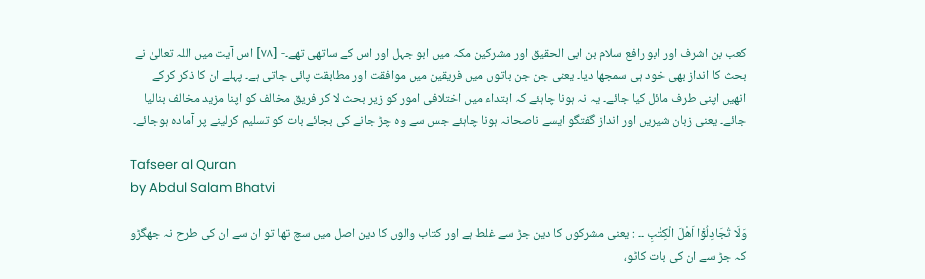کعب بن اشرف اور ابو رافع سلام بن ابی الحقیق اور مشرکین مکہ میں ابو جہل اور اس کے ساتھی تھے۔- [٧٨] اس آیت میں اللہ تعالیٰ نے بحث کا انداز بھی خود ہی سمجھا دیا۔ یعنی جن جن باتوں میں فریقین میں موافقت اور مطابقت پائی جاتی ہے۔ پہلے ان کا ذکر کرکے انھیں اپنی طرف مائل کیا جائے۔ یہ نہ ہونا چاہئے کہ ابتداء میں اختلافی امور کو زیر بحث لا کر فریق مخالف کو اپنا مزید مخالف بنالیا جائے۔ یعنی زبان شیریں اور انداز گفتگو ایسے ناصحانہ ہونا چاہئے جس سے وہ چڑ جانے کی بجائے بات کو تسلیم کرلینے پر آمادہ ہوجائے۔

Tafseer al Quran
by Abdul Salam Bhatvi

وَلَا تُجَادِلُوْٓا اَهْلَ الْكِتٰبِ ۔۔ : یعنی مشرکوں کا دین جڑ سے غلط ہے اور کتاب والوں کا دین اصل میں سچ تھا تو ان سے ان کی طرح نہ جھگڑو کہ جڑ سے ان کی بات کاٹو،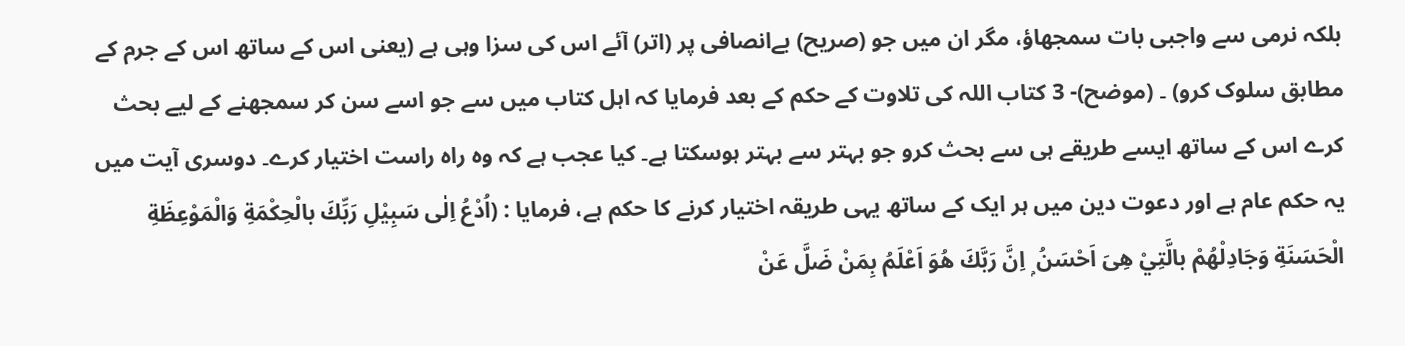بلکہ نرمی سے واجبی بات سمجھاؤ، مگر ان میں جو (صریح) بےانصافی پر (اتر) آئے اس کی سزا وہی ہے (یعنی اس کے ساتھ اس کے جرم کے مطابق سلوک کرو) ۔ (موضح)- 3 کتاب اللہ کی تلاوت کے حکم کے بعد فرمایا کہ اہل کتاب میں سے جو اسے سن کر سمجھنے کے لیے بحث کرے اس کے ساتھ ایسے طریقے ہی سے بحث کرو جو بہتر سے بہتر ہوسکتا ہے۔ کیا عجب ہے کہ وہ راہ راست اختیار کرے۔ دوسری آیت میں یہ حکم عام ہے اور دعوت دین میں ہر ایک کے ساتھ یہی طریقہ اختیار کرنے کا حکم ہے، فرمایا : (اُدْعُ اِلٰى سَبِيْلِ رَبِّكَ بالْحِكْمَةِ وَالْمَوْعِظَةِ الْحَسَنَةِ وَجَادِلْهُمْ بالَّتِيْ هِىَ اَحْسَنُ ۭ اِنَّ رَبَّكَ هُوَ اَعْلَمُ بِمَنْ ضَلَّ عَنْ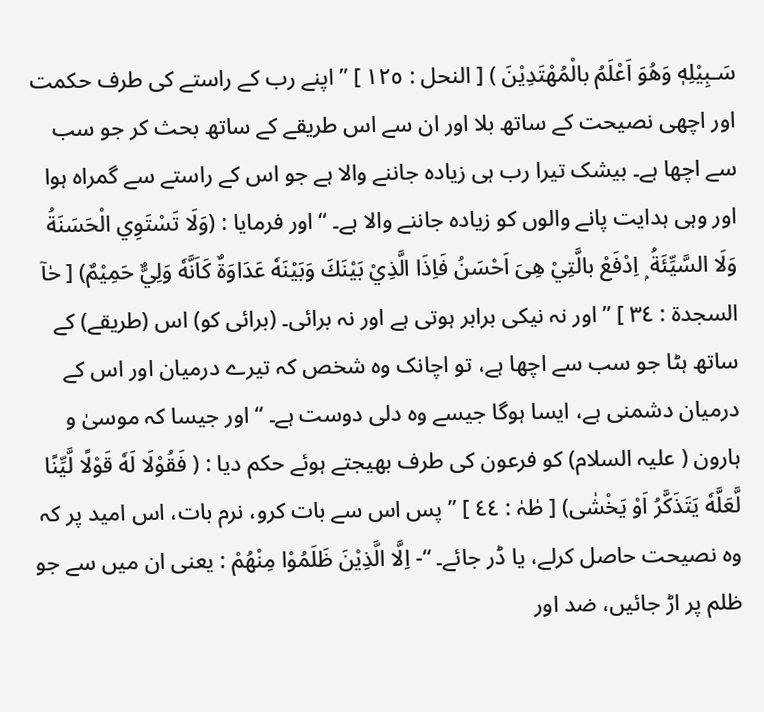سَـبِيْلِهٖ وَهُوَ اَعْلَمُ بالْمُهْتَدِيْنَ ) [ النحل : ١٢٥ ] ” اپنے رب کے راستے کی طرف حکمت اور اچھی نصیحت کے ساتھ بلا اور ان سے اس طریقے کے ساتھ بحث کر جو سب سے اچھا ہے۔ بیشک تیرا رب ہی زیادہ جاننے والا ہے جو اس کے راستے سے گمراہ ہوا اور وہی ہدایت پانے والوں کو زیادہ جاننے والا ہے۔ “ اور فرمایا : (وَلَا تَسْتَوِي الْحَسَنَةُ وَلَا السَّيِّئَةُ ۭ اِدْفَعْ بالَّتِيْ هِىَ اَحْسَنُ فَاِذَا الَّذِيْ بَيْنَكَ وَبَيْنَهٗ عَدَاوَةٌ كَاَنَّهٗ وَلِيٌّ حَمِيْمٌ) [ حٰآ السجدۃ : ٣٤ ] ” اور نہ نیکی برابر ہوتی ہے اور نہ برائی۔ (برائی کو) اس (طریقے) کے ساتھ ہٹا جو سب سے اچھا ہے، تو اچانک وہ شخص کہ تیرے درمیان اور اس کے درمیان دشمنی ہے، ایسا ہوگا جیسے وہ دلی دوست ہے۔ “ اور جیسا کہ موسیٰ و ہارون ( علیہ السلام) کو فرعون کی طرف بھیجتے ہوئے حکم دیا : ( فَقُوْلَا لَهٗ قَوْلًا لَّيِّنًا لَّعَلَّهٗ يَتَذَكَّرُ اَوْ يَخْشٰى) [ طٰہٰ : ٤٤ ] ” پس اس سے بات کرو، نرم بات، اس امید پر کہ وہ نصیحت حاصل کرلے، یا ڈر جائے۔ “- اِلَّا الَّذِيْنَ ظَلَمُوْا مِنْهُمْ : یعنی ان میں سے جو ظلم پر اڑ جائیں، ضد اور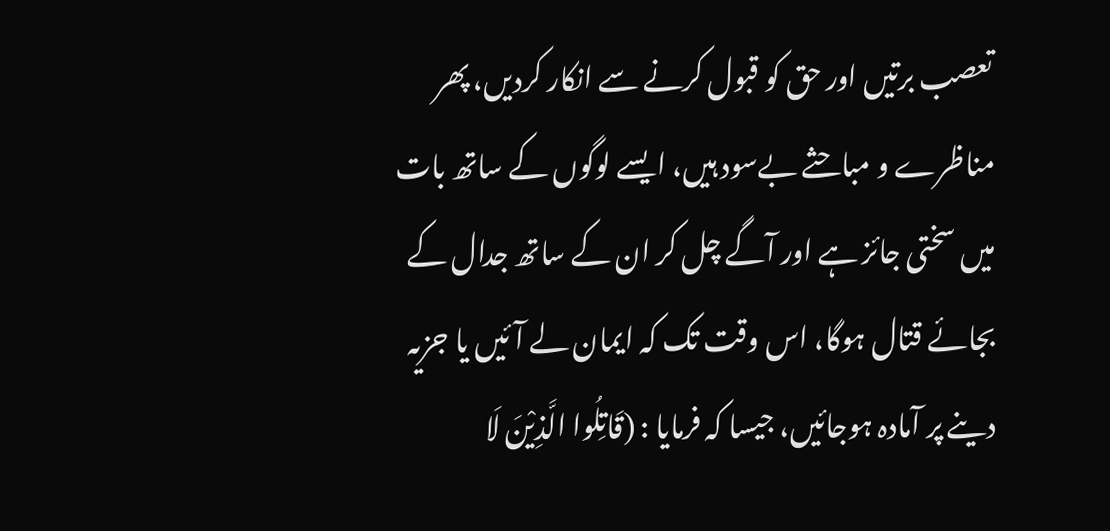تعصب برتیں اور حق کو قبول کرنے سے انکار کردیں، پھر مناظرے و مباحثے بےسود ہیں، ایسے لوگوں کے ساتھ بات میں سختی جائز ہے اور آگے چل کر ان کے ساتھ جدال کے بجائے قتال ہوگا، اس وقت تک کہ ایمان لے آئیں یا جزیہ دینے پر آمادہ ہوجائیں، جیسا کہ فرمایا : (قَاتِلُوا الَّذِيْنَ لَا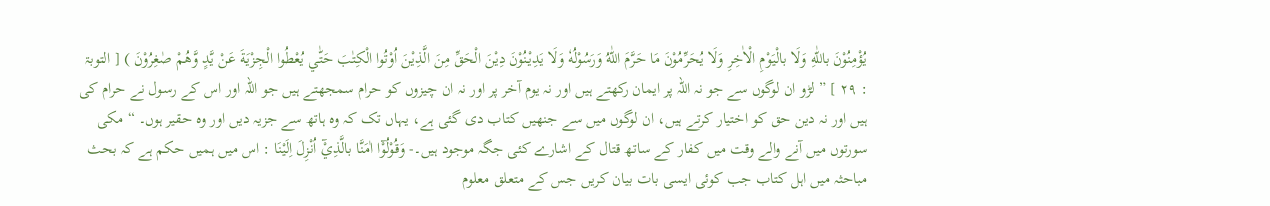يُؤْمِنُوْنَ باللّٰهِ وَلَا بالْيَوْمِ الْاٰخِرِ وَلَا يُحَرِّمُوْنَ مَا حَرَّمَ اللّٰهُ وَرَسُوْلُهٗ وَلَا يَدِيْنُوْنَ دِيْنَ الْحَقِّ مِنَ الَّذِيْنَ اُوْتُوا الْكِتٰبَ حَتّٰي يُعْطُوا الْجِزْيَةَ عَنْ يَّدٍ وَّهُمْ صٰغِرُوْنَ ) [ التوبۃ : ٢٩ ] ” لڑو ان لوگوں سے جو نہ اللہ پر ایمان رکھتے ہیں اور نہ یوم آخر پر اور نہ ان چیزوں کو حرام سمجھتے ہیں جو اللہ اور اس کے رسول نے حرام کی ہیں اور نہ دین حق کو اختیار کرتے ہیں، ان لوگوں میں سے جنھیں کتاب دی گئی ہے، یہاں تک کہ وہ ہاتھ سے جزیہ دیں اور وہ حقیر ہوں۔ “ مکی سورتوں میں آنے والے وقت میں کفار کے ساتھ قتال کے اشارے کئی جگہ موجود ہیں۔- وَقُوْلُوْٓا اٰمَنَّا بالَّذِيْٓ اُنْزِلَ اِلَيْنَا : اس میں ہمیں حکم ہے کہ بحث مباحثہ میں اہل کتاب جب کوئی ایسی بات بیان کریں جس کے متعلق معلوم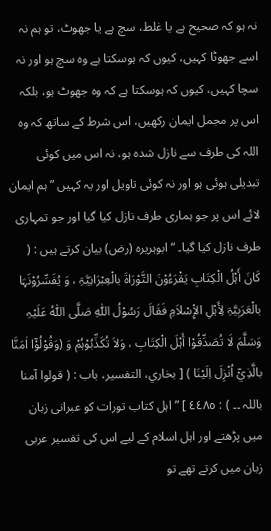نہ ہو کہ صحیح ہے یا غلط، سچ ہے یا جھوٹ، تو ہم نہ اسے جھوٹا کہیں، کیوں کہ ہوسکتا ہے وہ سچ ہو اور نہ سچا کہیں، کیوں کہ ہوسکتا ہے کہ وہ جھوٹ ہو، بلکہ اس پر مجمل ایمان رکھیں، اس شرط کے ساتھ کہ وہ اللہ کی طرف سے نازل شدہ ہو، نہ اس میں کوئی تبدیلی ہوئی ہو اور نہ کوئی تاویل اور یہ کہیں ” ہم ایمان لائے اس پر جو ہماری طرف نازل کیا گیا اور جو تمہاری طرف نازل کیا گیا۔ “ ابوہریرہ (رض) بیان کرتے ہیں : ( کَانَ أَہْلُ الْکِتَابِ یَقْرَءُوْنَ التَّوْرَاۃَ بالْعِبْرَانِیَّۃِ ، وَ یُفَسِّرُوْنَہَا بالْعَرَبِیَّۃِ لِأَہْلِ الإِْسْلاَمِ فَقَالَ رَسُوْلُ اللّٰہِ صَلَّی اللّٰہُ عَلَیْہِ وَسَلَّمَ لَا تُصَدِّقُوْا أَہْلَ الْکِتَابِ ، وَلاَ تُکَذِّبُوْہُمْ وَ (وَقُوْلُوْٓا اٰمَنَّا بالَّذِيْٓ اُنْزِلَ اِلَيْنَا ) [ بخاري، التفسیر، باب : ( قولوا آمنا باللہ ۔۔ ) : ٤٤٨٥ ] ” اہل کتاب تورات کو عبرانی زبان میں پڑھتے اور اہل اسلام کے لیے اس کی تفسیر عربی زبان میں کرتے تھے تو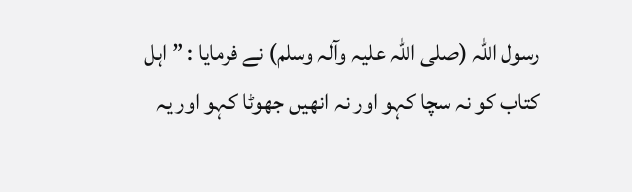رسول اللہ (صلی اللہ علیہ وآلہ وسلم) نے فرمایا : ” اہل کتاب کو نہ سچا کہو اور نہ انھیں جھوٹا کہو اور یہ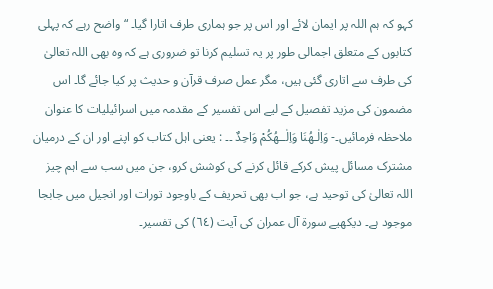کہو کہ ہم اللہ پر ایمان لائے اور اس پر جو ہماری طرف اتارا گیا۔ “ واضح رہے کہ پہلی کتابوں کے متعلق اجمالی طور پر یہ تسلیم کرنا تو ضروری ہے کہ وہ بھی اللہ تعالیٰ کی طرف سے اتاری گئی ہیں، مگر عمل صرف قرآن و حدیث پر کیا جائے گا۔ اس مضمون کی مزید تفصیل کے لیے اس تفسیر کے مقدمہ میں اسرائیلیات کا عنوان ملاحظہ فرمائیں۔- وَاِلٰـهُنَا وَاِلٰــهُكُمْ وَاحِدٌ ۔۔ : یعنی اہل کتاب کو اپنے اور ان کے درمیان مشترک مسائل پیش کرکے قائل کرنے کی کوشش کرو، جن میں سب سے اہم چیز اللہ تعالیٰ کی توحید ہے، جو اب بھی تحریف کے باوجود تورات اور انجیل میں جابجا موجود ہے۔ دیکھیے سورة آل عمران کی آیت (٦٤) کی تفسیر۔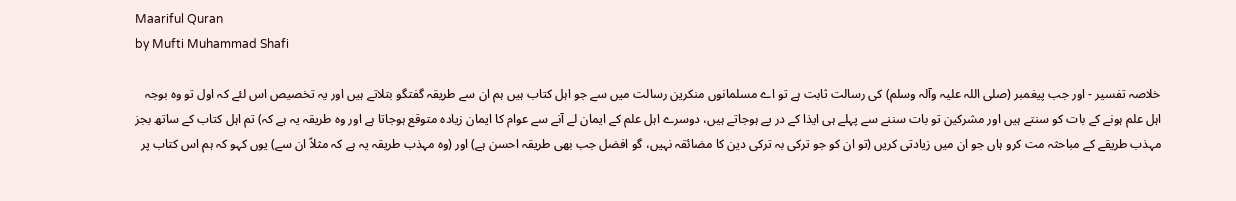Maariful Quran
by Mufti Muhammad Shafi

خلاصہ تفسیر - اور جب پیغمبر (صلی اللہ علیہ وآلہ وسلم) کی رسالت ثابت ہے تو اے مسلمانوں منکرین رسالت میں سے جو اہل کتاب ہیں ہم ان سے طریقہ گفتگو بتلاتے ہیں اور یہ تخصیص اس لئے کہ اول تو وہ بوجہ اہل علم ہونے کے بات کو سنتے ہیں اور مشرکین تو بات سننے سے پہلے ہی ایذا کے در پے ہوجاتے ہیں، دوسرے اہل علم کے ایمان لے آنے سے عوام کا ایمان زیادہ متوقع ہوجاتا ہے اور وہ طریقہ یہ ہے کہ) تم اہل کتاب کے ساتھ بجز مہذب طریقے کے مباحثہ مت کرو ہاں جو ان میں زیادتی کریں (تو ان کو جو ترکی بہ ترکی دین کا مضائقہ نہیں، گو افضل جب بھی طریقہ احسن ہے) اور (وہ مہذب طریقہ یہ ہے کہ مثلاً ان سے) یوں کہو کہ ہم اس کتاب پر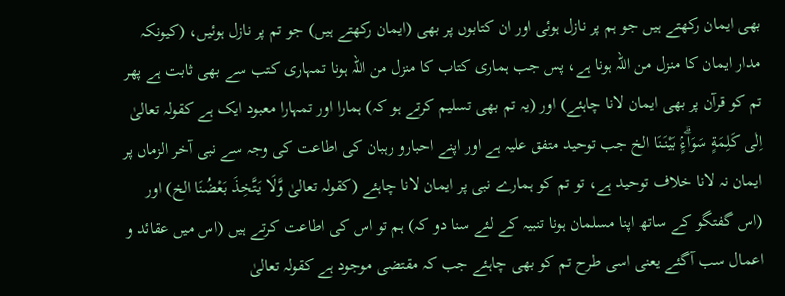بھی ایمان رکھتے ہیں جو ہم پر نازل ہوئی اور ان کتابوں پر بھی (ایمان رکھتے ہیں) جو تم پر نازل ہوئیں، (کیونکہ مدار ایمان کا منزل من اللہ ہونا ہے، پس جب ہماری کتاب کا منزل من اللہ ہونا تمہاری کتب سے بھی ثابت ہے پھر تم کو قرآن پر بھی ایمان لانا چاہئے) اور (یہ تم بھی تسلیم کرتے ہو کہ) ہمارا اور تمہارا معبود ایک ہے کقولہ تعالیٰ اِلٰى كَلِمَةٍ سَوَاۗءٍۢ بَيْنَنَا الخ جب توحید متفق علیہ ہے اور اپنے احبارو رہبان کی اطاعت کی وجہ سے نبی آخر الزماں پر ایمان نہ لانا خلاف توحید ہے، تو تم کو ہمارے نبی پر ایمان لانا چاہئے (کقولہ تعالیٰ وَّلَا يَتَّخِذَ بَعْضُنَا الخ) اور (اس گفتگو کے ساتھ اپنا مسلمان ہونا تنبیہ کے لئے سنا دو کہ) ہم تو اس کی اطاعت کرتے ہیں (اس میں عقائد و اعمال سب آگئے یعنی اسی طرح تم کو بھی چاہئے جب کہ مقتضی موجود ہے کقولہ تعالیٰ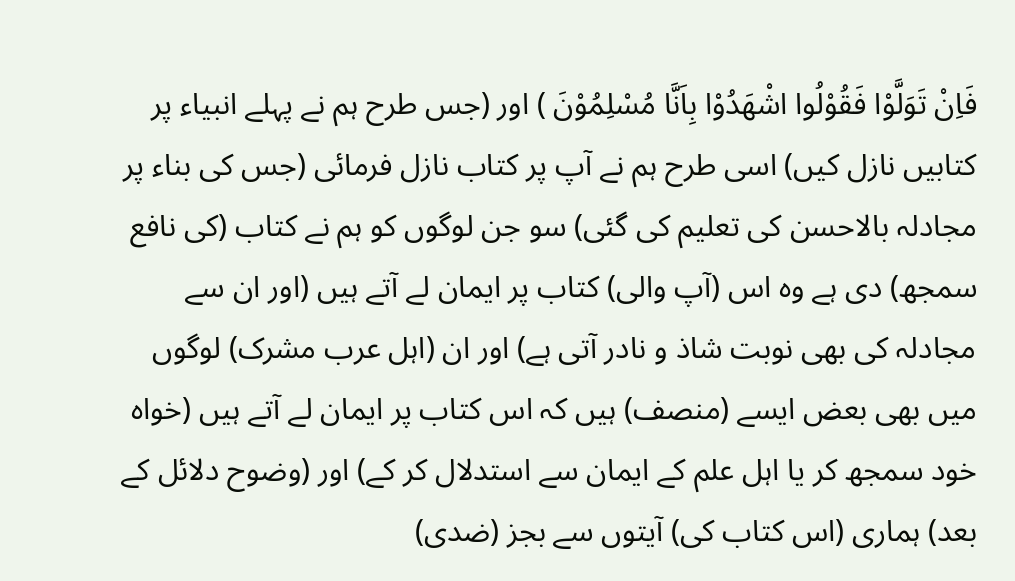فَاِنْ تَوَلَّوْا فَقُوْلُوا اشْهَدُوْا بِاَنَّا مُسْلِمُوْنَ ) اور (جس طرح ہم نے پہلے انبیاء پر کتابیں نازل کیں) اسی طرح ہم نے آپ پر کتاب نازل فرمائی (جس کی بناء پر مجادلہ بالاحسن کی تعلیم کی گئی) سو جن لوگوں کو ہم نے کتاب (کی نافع سمجھ) دی ہے وہ اس (آپ والی) کتاب پر ایمان لے آتے ہیں (اور ان سے مجادلہ کی بھی نوبت شاذ و نادر آتی ہے) اور ان (اہل عرب مشرک) لوگوں میں بھی بعض ایسے (منصف) ہیں کہ اس کتاب پر ایمان لے آتے ہیں (خواہ خود سمجھ کر یا اہل علم کے ایمان سے استدلال کر کے) اور (وضوح دلائل کے بعد) ہماری (اس کتاب کی) آیتوں سے بجز (ضدی)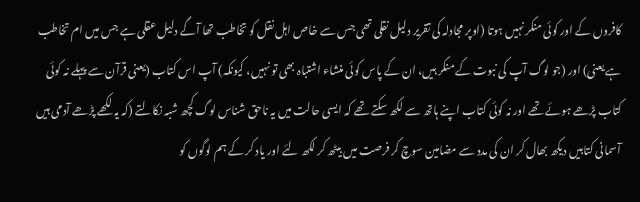کافروں کے اور کوئی منکر نہیں ہوتا (اوپر مجادلہ کی تقریر دلیل نقلی تھی جس سے خاص اہل نقل کو تخاطب تھا آگے دلیل عقلی ہے جس میں ام تخاطب ہے یعنی) اور (جو لوگ آپ کی نبوت کے منکر ہیں، ان کے پاس کوئی منشاء اشتباہ بھی تو نہیں، کیونکہ) آپ اس کتاب (یعنی قرآن سے پہلے نہ کوئی کتاب پڑھے ہوئے تھے اور نہ کوئی کتاب اپنے ہاتھ سے لکھ سکتے تھے کہ ایسی حالت میں یہ ناحق شناس لوگ کچھ شبہ نکالتے (کہ یہ لکھے پڑھے آدمی ہیں آسمانی کتابیں دیکھ بھال کر ان کی مدد سے مضامین سوچ کر فرصت میں بیٹھ کر لکھ لئے اور یاد کر کے ہم لوگوں کو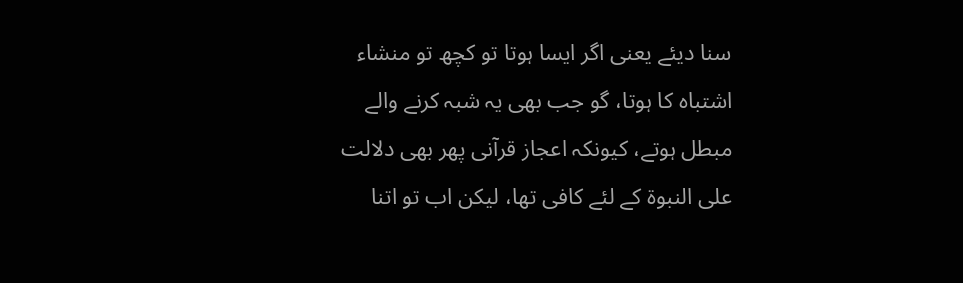سنا دیئے یعنی اگر ایسا ہوتا تو کچھ تو منشاء اشتباہ کا ہوتا، گو جب بھی یہ شبہ کرنے والے مبطل ہوتے، کیونکہ اعجاز قرآنی پھر بھی دلالت علی النبوة کے لئے کافی تھا، لیکن اب تو اتنا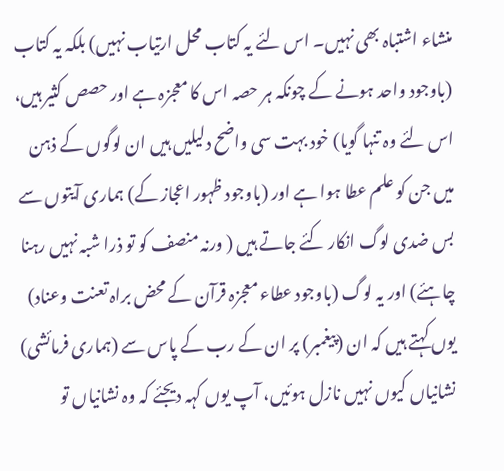منشاء اشتباہ بھی نہیں۔ اس لئے یہ کتاب محل ارتیاب نہیں) بلکہ یہ کتاب (باوجود واحد ہونے کے چونکہ ہر حصہ اس کا معجزہ ہے اور حصص کثیر ہیں، اس لئے وہ تنہا گویا) خود بہت سی واضح دلیلیں ہیں ان لوگوں کے ذہن میں جن کو علم عطا ہوا ہے اور (باوجود ظہور اعجاز کے) ہماری آیتوں سے بس ضدی لوگ انکار کئے جاتے ہیں ( ورنہ منصف کو تو ذرا شبہ نہیں رہنا چاہئے) اور یہ لوگ (باوجود عطاء معجزہ قرآن کے محض براہ تعنت وعناد) یوں کہتے ہیں کہ ان (پیغمبر) پر ان کے رب کے پاس سے (ہماری فرمائشی) نشانیاں کیوں نہیں نازل ہوئیں، آپ یوں کہہ دیجئے کہ وہ نشانیاں تو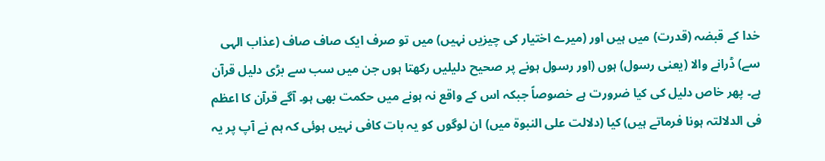خدا کے قبضہ (قدرت) میں ہیں اور (میرے اختیار کی چیزیں نہیں) میں تو صرف ایک صاف صاف (عذاب الہی سے) ڈرانے والا (یعنی رسول) ہوں (اور رسول ہونے پر صحیح دلیلیں رکھتا ہوں جن میں سب سے بڑی دلیل قرآن ہے۔ پھر خاص دلیل کی کیا ضرورت ہے خصوصاً جبکہ اس کے واقع نہ ہونے میں حکمت بھی ہو۔ آگے قرآن کا اعظم فی الدلالتہ ہونا فرماتے ہیں) کیا (دلالت علی النبوة میں) ان لوگوں کو یہ بات کافی نہیں ہوئی کہ ہم نے آپ پر یہ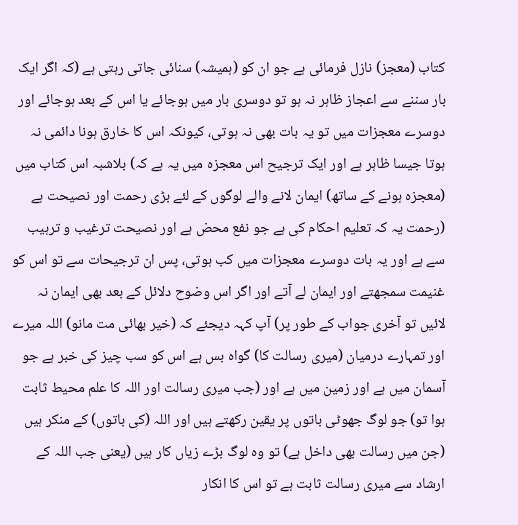کتاب (معجز) نازل فرمائی ہے جو ان کو (ہمیشہ) سنائی جاتی رہتی ہے (کہ اگر ایک بار سننے سے اعجاز ظاہر نہ ہو تو دوسری بار میں ہوجائے یا اس کے بعد ہوجائے اور دوسرے معجزات میں تو یہ بات بھی نہ ہوتی، کیونکہ اس کا خارق ہونا دائمی نہ ہوتا جیسا ظاہر ہے اور ایک ترجیح اس معجزہ میں یہ ہے کہ) بلاشبہ اس کتاب میں (معجزہ ہونے کے ساتھ) ایمان لانے والے لوگوں کے لئے بڑی رحمت اور نصیحت ہے (رحمت یہ کہ تعلیم احکام کی ہے جو نفع محض ہے اور نصیحت ترغیب و ترہیب سے ہے اور یہ بات دوسرے معجزات میں کب ہوتی، پس ان ترجیحات سے تو اس کو غنیمت سمجھتے اور ایمان لے آتے اور اگر اس وضوح دلائل کے بعد بھی ایمان نہ لائیں تو آخری جواب کے طور پر) آپ کہہ دیجئے کہ (خیر بھائی مت مانو) اللہ میرے اور تمہارے درمیان (میری رسالت کا) گواہ بس ہے اس کو سب چیز کی خبر ہے جو آسمان میں ہے اور زمین میں ہے اور (جب میری رسالت اور اللہ کا علم محیط ثابت ہوا تو) جو لوگ جھوٹی باتوں پر یقین رکھتے ہیں اور اللہ (کی باتوں) کے منکر ہیں (جن میں رسالت بھی داخل ہے) تو وہ لوگ بڑے زیاں کار ہیں (یعنی جب اللہ کے ارشاد سے میری رسالت ثابت ہے تو اس کا انکار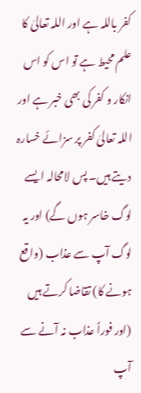کفر باللہ ہے اور اللہ تعالیٰ کا علم محیط ہے تو اس کو اس انکار و کفر کی بھی خبر ہے اور اللہ تعالیٰ کفر پر سزائے خسارہ دیتے ہیں۔ پس لامحالہ ایسے لوگ خاسر ہوں گے) اور یہ لوگ آپ سے عذاب (واقع ہونے کا) تقاضا کرتے ہیں (اور فوراً عذاب نہ آنے سے آپ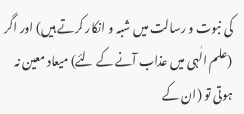کی نبوت و رسالت میں شبہ و انکار کرتے ہیں) اور اگر (علم الٰہی میں عذاب آنے کے لئے) میعاد معین نہ ہوتی تو (ان کے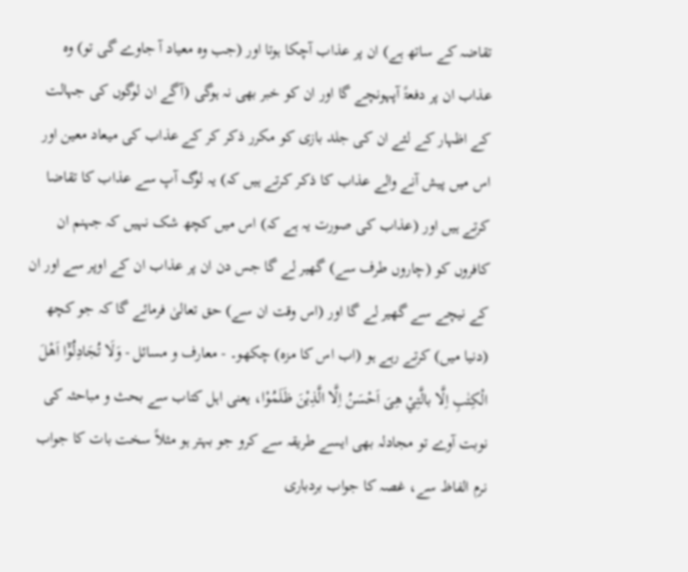تقاضہ کے ساتھ ہے) ان پر عذاب آچکا ہوتا اور (جب وہ معیاد آ جاوے گی تو) وہ عذاب ان پر دفعۃً آپہونچے گا اور ان کو خبر بھی نہ ہوگی (آگے ان لوگوں کی جہالت کے اظہار کے لئے ان کی جلد بازی کو مکرر ذکر کر کے عذاب کی میعاد معین اور اس میں پیش آنے والے عذاب کا ذکر کرتے ہیں کہ) یہ لوگ آپ سے عذاب کا تقاضا کرتے ہیں اور (عذاب کی صورت یہ ہے کہ) اس میں کچھ شک نہیں کہ جہنم ان کافروں کو (چاروں طرف سے) گھیر لے گا جس دن ان پر عذاب ان کے اوپر سے اور ان کے نیچے سے گھیر لے گا اور (اس وقت ان سے) حق تعالیٰ فرمائے گا کہ جو کچھ (دنیا میں) کرتے رہے ہو (اب اس کا مزہ) چکھو۔ - معارف و مسائل - وَلَا تُجَادِلُوْٓا اَهْلَ الْكِتٰبِ اِلَّا بالَّتِيْ ھِىَ اَحْسَنُ اِلَّا الَّذِيْنَ ظَلَمُوْا، یعنی اہل کتاب سے بحث و مباحثہ کی نوبت آوے تو مجادلہ بھی ایسے طریقہ سے کرو جو بہتر ہو مثلاً سخت بات کا جواب نرم الفاظ سے، غصہ کا جواب بردباری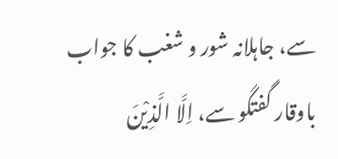سے، جاہلانہ شور و شغب کا جواب باوقار گفتگو سے، اِلَّا الَّذِيْنَ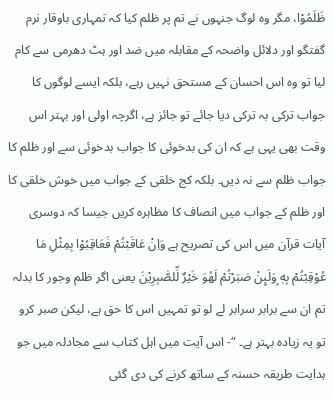ظَلَمُوْا، مگر وہ لوگ جنہوں نے تم پر ظلم کیا کہ تمہاری باوقار نرم گفتگو اور دلائل واضحہ کے مقابلہ میں ضد اور ہٹ دھرمی سے کام لیا تو وہ اس احسان کے مستحق نہیں رہے، بلکہ ایسے لوگوں کا جواب ترکی بہ ترکی دیا جائے تو جائز ہے، اگرچہ اولی اور بہتر اس وقت بھی یہی ہے کہ ان کی بدخوئی کا جواب بدخوئی سے اور ظلم کا جواب ظلم سے نہ دیں۔ بلکہ کج خلقی کے جواب میں خوش خلقی کا اور ظلم کے جواب میں انصاف کا مظاہرہ کریں جیسا کہ دوسری آیات قرآن میں اس کی تصریح ہے وَاِنْ عَاقَبْتُمْ فَعَاقِبُوْا بِمِثْلِ مَا عُوْقِبْتُمْ بِهٖ ۭوَلَىِٕنْ صَبَرْتُمْ لَهُوَ خَيْرٌ لِّلصّٰبِرِيْنَ یعنی اگر ظلم وجور کا بدلہ تم ان سے برابر سرابر لے لو تو تمہیں اس کا حق ہے، لیکن صبر کرو تو یہ زیادہ بہتر ہے۔ “- اس آیت میں اہل کتاب سے مجادلہ میں جو ہدایت طریقہ حسنہ کے ساتھ کرنے کی دی گئی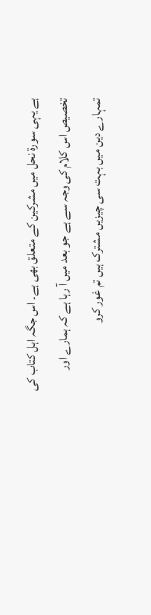ہے یہی سورة نحل میں مشرکین کے متعلق بھی ہے۔ اس جگہ اہل کتاب کی تخصیص اس کلام کی وجہ سے ہے جو بعد میں آ رہا ہے کہ ہمارے اور تمہارے دین میں بہت سی چیزیں مشترک ہیں تم غور کرو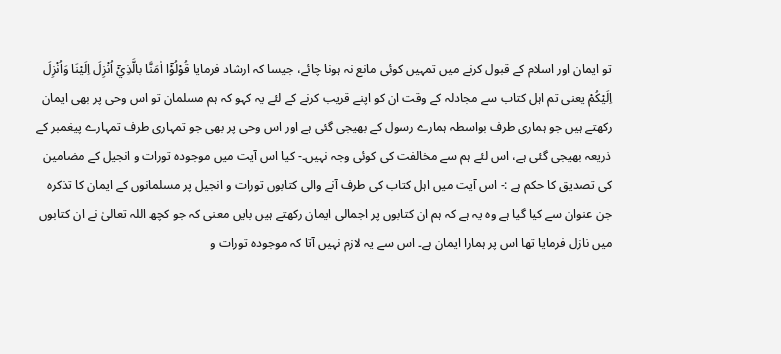تو ایمان اور اسلام کے قبول کرنے میں تمہیں کوئی مانع نہ ہونا چائے، جیسا کہ ارشاد فرمایا قُوْلُوْٓا اٰمَنَّا بالَّذِيْٓ اُنْزِلَ اِلَيْنَا وَاُنْزِلَ اِلَيْكُمْ یعنی تم اہل کتاب سے مجادلہ کے وقت ان کو اپنے قریب کرنے کے لئے یہ کہو کہ ہم مسلمان تو اس وحی پر بھی ایمان رکھتے ہیں جو ہماری طرف بواسطہ ہمارے رسول کے بھیجی گئی ہے اور اس وحی پر بھی جو تمہاری طرف تمہارے پیغمبر کے ذریعہ بھیجی گئی ہے، اس لئے ہم سے مخالفت کی کوئی وجہ نہیں۔- کیا اس آیت میں موجودہ تورات و انجیل کے مضامین کی تصدیق کا حکم ہے :- اس آیت میں اہل کتاب کی طرف آنے والی کتابوں تورات و انجیل پر مسلمانوں کے ایمان کا تذکرہ جن عنوان سے کیا گیا ہے وہ یہ ہے کہ ہم ان کتابوں پر اجمالی ایمان رکھتے ہیں بایں معنی کہ جو کچھ اللہ تعالیٰ نے ان کتابوں میں نازل فرمایا تھا اس پر ہمارا ایمان ہے۔ اس سے یہ لازم نہیں آتا کہ موجودہ تورات و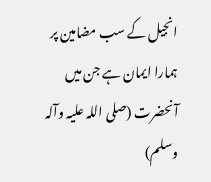انجیل کے سب مضامین پر ہمارا ایمان ہے جن میں آنحضرت (صلی اللہ علیہ وآلہ وسلم)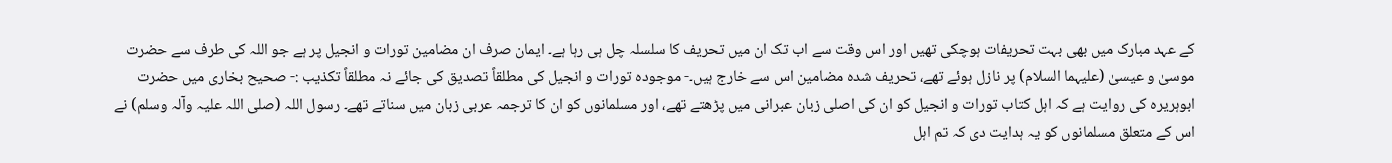کے عہد مبارک میں بھی بہت تحریفات ہوچکی تھیں اور اس وقت سے اب تک ان میں تحریف کا سلسلہ چل ہی رہا ہے۔ ایمان صرف ان مضامین تورات و انجیل پر ہے جو اللہ کی طرف سے حضرت موسیٰ و عیسیٰ (علیہما السلام) پر نازل ہوئے تھے، تحریف شدہ مضامین اس سے خارج ہیں۔- موجودہ تورات و انجیل کی مطلقاً تصدیق کی جائے نہ مطلقاً تکذیب :- صحیح بخاری میں حضرت ابوہریرہ کی روایت ہے کہ اہل کتاب تورات و انجیل کو ان کی اصلی زبان عبرانی میں پڑھتے تھے، اور مسلمانوں کو ان کا ترجمہ عربی زبان میں سناتے تھے۔ رسول اللہ (صلی اللہ علیہ وآلہ وسلم) نے اس کے متعلق مسلمانوں کو یہ ہدایت دی کہ تم اہل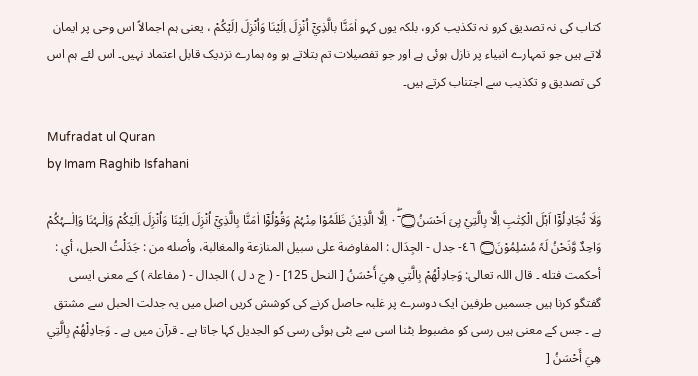کتاب کی نہ تصدیق کرو نہ تکذیب کرو، بلکہ یوں کہو اٰمَنَّا بالَّذِيْٓ اُنْزِلَ اِلَيْنَا وَاُنْزِلَ اِلَيْكُمْ ، یعنی ہم اجمالاً اس وحی پر ایمان لاتے ہیں جو تمہارے انبیاء پر نازل ہوئی ہے اور جو تفصیلات تم بتلاتے ہو وہ ہمارے نزدیک قابل اعتماد نہیں۔ اس لئے ہم اس کی تصدیق و تکذیب سے اجتناب کرتے ہیں۔

Mufradat ul Quran
by Imam Raghib Isfahani

وَلَا تُجَادِلُوْٓا اَہْلَ الْكِتٰبِ اِلَّا بِالَّتِيْ ہِىَ اَحْسَنُ۝ ٠ۤۖ اِلَّا الَّذِيْنَ ظَلَمُوْا مِنْہُمْ وَقُوْلُوْٓا اٰمَنَّا بِالَّذِيْٓ اُنْزِلَ اِلَيْنَا وَاُنْزِلَ اِلَيْكُمْ وَاِلٰـہُنَا وَاِلٰــہُكُمْ وَاحِدٌ وَّنَحْنُ لَہٗ مُسْلِمُوْنَ۝ ٤٦- جدل - الجِدَال : المفاوضة علی سبیل المنازعة والمغالبة، وأصله من : جَدَلْتُ الحبل، أي : أحكمت فتله ۔ قال اللہ تعالی: وَجادِلْهُمْ بِالَّتِي هِيَ أَحْسَنُ [ النحل 125] - ( ج د ل ) الجدال - ( مفاعلۃ ) کے معنی ایسی گفتگو کرنا ہیں جسمیں طرفین ایک دوسرے پر غلبہ حاصل کرنے کی کوشش کریں اصل میں یہ جدلت الحبل سے مشتق ہے ۔ جس کے معنی ہیں رسی کو مضبوط بٹنا اسی سے بٹی ہوئی رسی کو الجدیل کہا جاتا ہے ۔ قرآن میں ہے ۔ وَجادِلْهُمْ بِالَّتِي هِيَ أَحْسَنُ [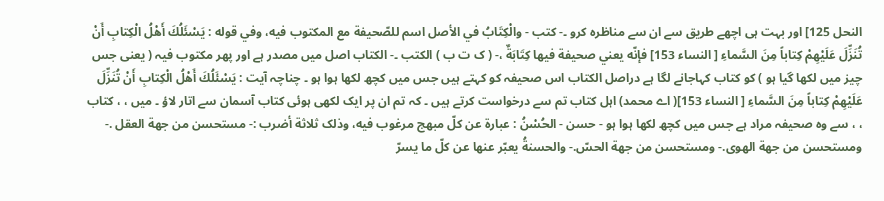النحل 125] اور بہت ہی اچھے طریق سے ان سے مناظرہ کرو ۔- كتب - والْكِتَابُ في الأصل اسم للصّحيفة مع المکتوب فيه، وفي قوله : يَسْئَلُكَ أَهْلُ الْكِتابِ أَنْ تُنَزِّلَ عَلَيْهِمْ كِتاباً مِنَ السَّماءِ [ النساء 153] فإنّه يعني صحیفة فيها كِتَابَةٌ ،- ( ک ت ب ) الکتب ۔- الکتاب اصل میں مصدر ہے اور پھر مکتوب فیہ ( یعنی جس چیز میں لکھا گیا ہو ) کو کتاب کہاجانے لگا ہے دراصل الکتاب اس صحیفہ کو کہتے ہیں جس میں کچھ لکھا ہوا ہو ۔ چناچہ آیت : يَسْئَلُكَ أَهْلُ الْكِتابِ أَنْ تُنَزِّلَ عَلَيْهِمْ كِتاباً مِنَ السَّماءِ [ النساء 153]( اے محمد) اہل کتاب تم سے درخواست کرتے ہیں ۔ کہ تم ان پر ایک لکھی ہوئی کتاب آسمان سے اتار لاؤ ۔ میں ، ، کتاب ، ، سے وہ صحیفہ مراد ہے جس میں کچھ لکھا ہوا ہو - حسن - الحُسْنُ : عبارة عن کلّ مبهج مرغوب فيه، وذلک ثلاثة أضرب :- مستحسن من جهة العقل .- ومستحسن من جهة الهوى.- ومستحسن من جهة الحسّ.- والحسنةُ يعبّر عنها عن کلّ ما يسرّ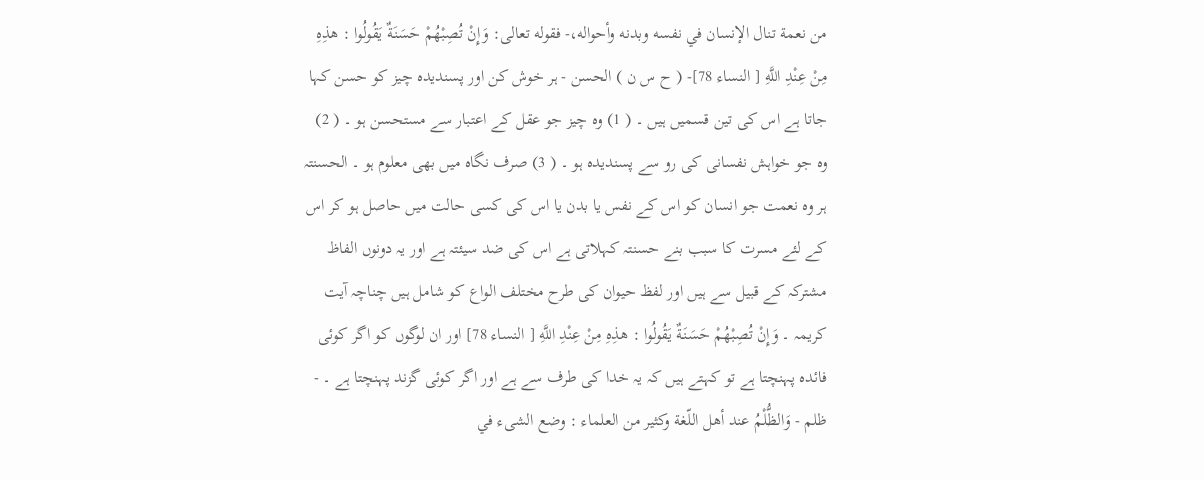من نعمة تنال الإنسان في نفسه وبدنه وأحواله،- فقوله تعالی: وَإِنْ تُصِبْهُمْ حَسَنَةٌ يَقُولُوا : هذِهِ مِنْ عِنْدِ اللَّهِ [ النساء 78]- ( ح س ن ) الحسن - ہر خوش کن اور پسندیدہ چیز کو حسن کہا جاتا ہے اس کی تین قسمیں ہیں ۔ ( 1) وہ چیز جو عقل کے اعتبار سے مستحسن ہو ۔ ( 2) وہ جو خواہش نفسانی کی رو سے پسندیدہ ہو ۔ ( 3) صرف نگاہ میں بھی معلوم ہو ۔ الحسنتہ ہر وہ نعمت جو انسان کو اس کے نفس یا بدن یا اس کی کسی حالت میں حاصل ہو کر اس کے لئے مسرت کا سبب بنے حسنتہ کہلاتی ہے اس کی ضد سیئتہ ہے اور یہ دونوں الفاظ مشترکہ کے قبیل سے ہیں اور لفظ حیوان کی طرح مختلف الواع کو شامل ہیں چناچہ آیت کریمہ ۔ وَإِنْ تُصِبْهُمْ حَسَنَةٌ يَقُولُوا : هذِهِ مِنْ عِنْدِ اللَّهِ [ النساء 78] اور ان لوگوں کو اگر کوئی فائدہ پہنچتا ہے تو کہتے ہیں کہ یہ خدا کی طرف سے ہے اور اگر کوئی گزند پہنچتا ہے ۔ - ظلم - وَالظُّلْمُ عند أهل اللّغة وكثير من العلماء : وضع الشیء في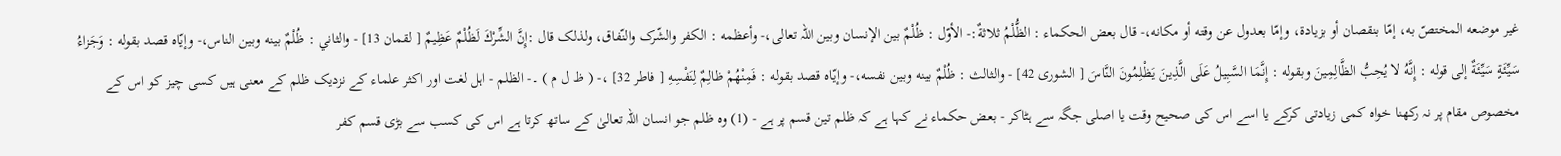غير موضعه المختصّ به، إمّا بنقصان أو بزیادة، وإمّا بعدول عن وقته أو مکانه،- قال بعض الحکماء : الظُّلْمُ ثلاثةٌ:- الأوّل : ظُلْمٌ بين الإنسان وبین اللہ تعالی،- وأعظمه : الکفر والشّرک والنّفاق، ولذلک قال :إِنَّ الشِّرْكَ لَظُلْمٌ عَظِيمٌ [ لقمان 13] - والثاني : ظُلْمٌ بينه وبین الناس،- وإيّاه قصد بقوله : وَجَزاءُ سَيِّئَةٍ سَيِّئَةٌ إلى قوله : إِنَّهُ لا يُحِبُّ الظَّالِمِينَ وبقوله : إِنَّمَا السَّبِيلُ عَلَى الَّذِينَ يَظْلِمُونَ النَّاسَ [ الشوری 42] - والثالث : ظُلْمٌ بينه وبین نفسه،- وإيّاه قصد بقوله : فَمِنْهُمْ ظالِمٌ لِنَفْسِهِ [ فاطر 32] ،- ( ظ ل م ) ۔- الظلم - اہل لغت اور اکثر علماء کے نزدیک ظلم کے معنی ہیں کسی چیز کو اس کے مخصوص مقام پر نہ رکھنا خواہ کمی زیادتی کرکے یا اسے اس کی صحیح وقت یا اصلی جگہ سے ہٹاکر - بعض حکماء نے کہا ہے کہ ظلم تین قسم پر ہے - (1) وہ ظلم جو انسان اللہ تعالیٰ کے ساتھ کرتا ہے اس کی کسب سے بڑی قسم کفر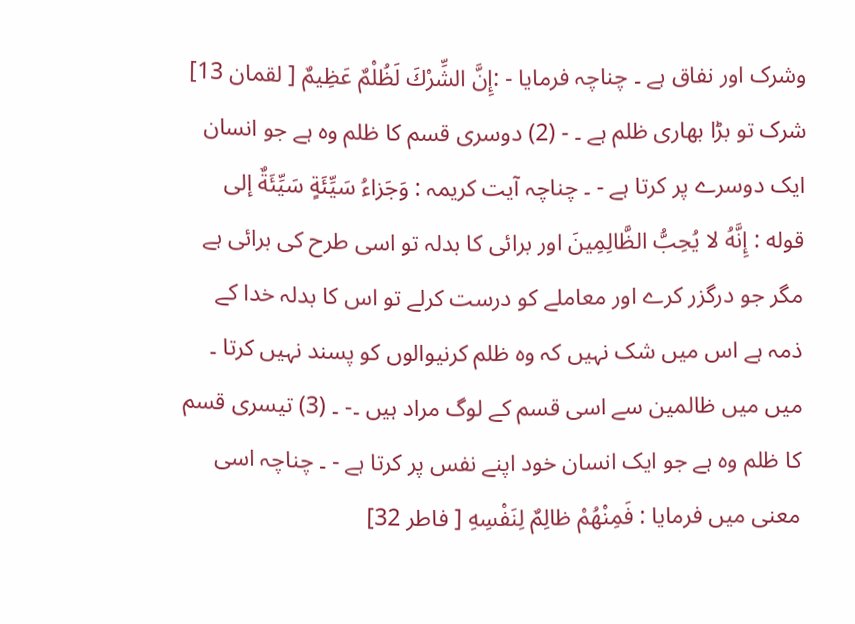وشرک اور نفاق ہے ۔ چناچہ فرمایا - :إِنَّ الشِّرْكَ لَظُلْمٌ عَظِيمٌ [ لقمان 13] شرک تو بڑا بھاری ظلم ہے ۔ - (2) دوسری قسم کا ظلم وہ ہے جو انسان ایک دوسرے پر کرتا ہے - ۔ چناچہ آیت کریمہ : وَجَزاءُ سَيِّئَةٍ سَيِّئَةٌ إلى قوله : إِنَّهُ لا يُحِبُّ الظَّالِمِينَ اور برائی کا بدلہ تو اسی طرح کی برائی ہے مگر جو درگزر کرے اور معاملے کو درست کرلے تو اس کا بدلہ خدا کے ذمہ ہے اس میں شک نہیں کہ وہ ظلم کرنیوالوں کو پسند نہیں کرتا ۔ میں میں ظالمین سے اسی قسم کے لوگ مراد ہیں ۔- ۔ (3) تیسری قسم کا ظلم وہ ہے جو ایک انسان خود اپنے نفس پر کرتا ہے - ۔ چناچہ اسی معنی میں فرمایا : فَمِنْهُمْ ظالِمٌ لِنَفْسِهِ [ فاطر 32]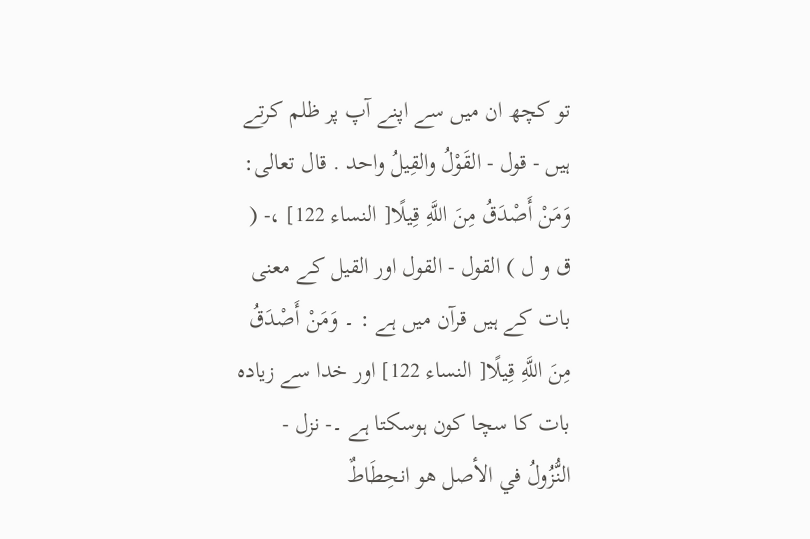تو کچھ ان میں سے اپنے آپ پر ظلم کرتے ہیں - قول - القَوْلُ والقِيلُ واحد . قال تعالی: وَمَنْ أَصْدَقُ مِنَ اللَّهِ قِيلًا[ النساء 122] ،- ( ق و ل ) القول - القول اور القیل کے معنی بات کے ہیں قرآن میں ہے : ۔ وَمَنْ أَصْدَقُ مِنَ اللَّهِ قِيلًا[ النساء 122] اور خدا سے زیادہ بات کا سچا کون ہوسکتا ہے ۔- نزل - النُّزُولُ في الأصل هو انحِطَاطٌ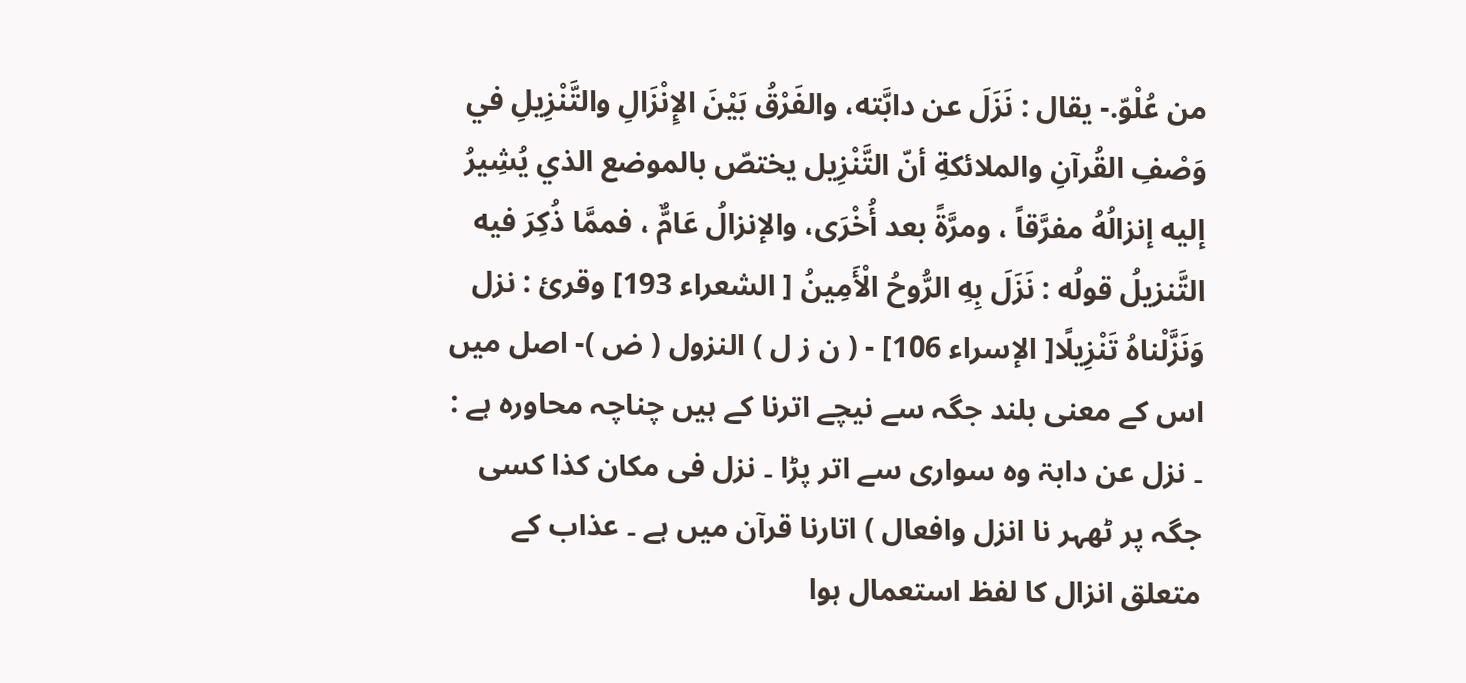من عُلْوّ.- يقال : نَزَلَ عن دابَّته، والفَرْقُ بَيْنَ الإِنْزَالِ والتَّنْزِيلِ في وَصْفِ القُرآنِ والملائكةِ أنّ التَّنْزِيل يختصّ بالموضع الذي يُشِيرُ إليه إنزالُهُ مفرَّقاً ، ومرَّةً بعد أُخْرَى، والإنزالُ عَامٌّ ، فممَّا ذُكِرَ فيه التَّنزیلُ قولُه : نَزَلَ بِهِ الرُّوحُ الْأَمِينُ [ الشعراء 193] وقرئ : نزل وَنَزَّلْناهُ تَنْزِيلًا[ الإسراء 106] - ( ن ز ل ) النزول ( ض )- اصل میں اس کے معنی بلند جگہ سے نیچے اترنا کے ہیں چناچہ محاورہ ہے : ۔ نزل عن دابۃ وہ سواری سے اتر پڑا ۔ نزل فی مکان کذا کسی جگہ پر ٹھہر نا انزل وافعال ) اتارنا قرآن میں ہے ۔ عذاب کے متعلق انزال کا لفظ استعمال ہوا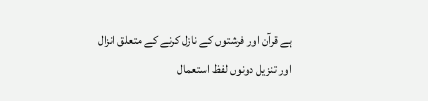ہے قرآن اور فرشتوں کے نازل کرنے کے متعلق انزال اور تنزیل دونوں لفظ استعمال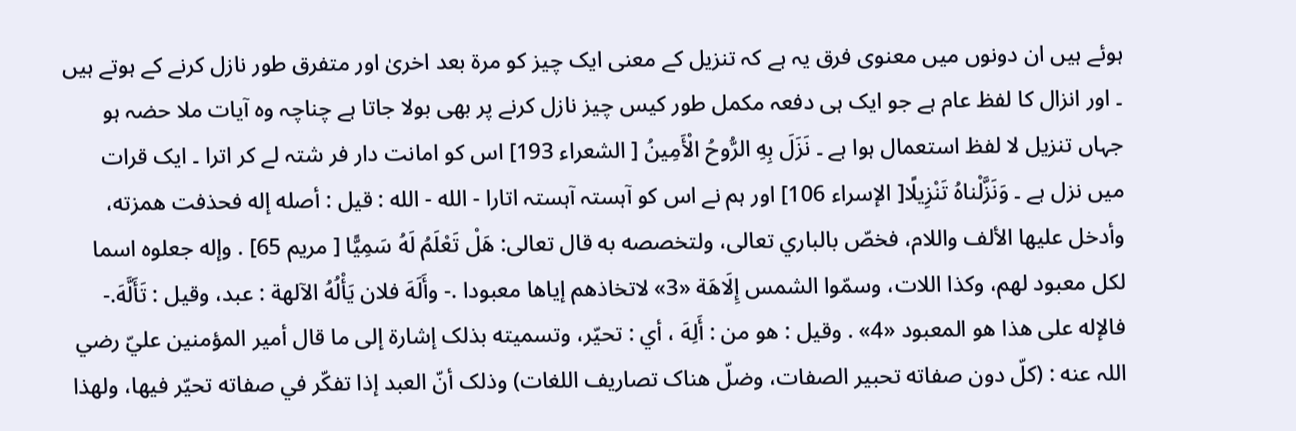ہوئے ہیں ان دونوں میں معنوی فرق یہ ہے کہ تنزیل کے معنی ایک چیز کو مرۃ بعد اخریٰ اور متفرق طور نازل کرنے کے ہوتے ہیں ۔ اور انزال کا لفظ عام ہے جو ایک ہی دفعہ مکمل طور کیس چیز نازل کرنے پر بھی بولا جاتا ہے چناچہ وہ آیات ملا حضہ ہو جہاں تنزیل لا لفظ استعمال ہوا ہے ۔ نَزَلَ بِهِ الرُّوحُ الْأَمِينُ [ الشعراء 193] اس کو امانت دار فر شتہ لے کر اترا ۔ ایک قرات میں نزل ہے ۔ وَنَزَّلْناهُ تَنْزِيلًا[ الإسراء 106] اور ہم نے اس کو آہستہ آہستہ اتارا - الله - الله : قيل : أصله إله فحذفت همزته، وأدخل عليها الألف واللام، فخصّ بالباري تعالی، ولتخصصه به قال تعالی: هَلْ تَعْلَمُ لَهُ سَمِيًّا [ مریم 65] . وإله جعلوه اسما لکل معبود لهم، وکذا اللات، وسمّوا الشمس إِلَاهَة «3» لاتخاذهم إياها معبودا .- وأَلَهَ فلان يَأْلُهُ الآلهة : عبد، وقیل : تَأَلَّهَ.- فالإله علی هذا هو المعبود «4» . وقیل : هو من : أَلِهَ ، أي : تحيّر، وتسمیته بذلک إشارة إلى ما قال أمير المؤمنین عليّ رضي اللہ عنه : (كلّ دون صفاته تحبیر الصفات، وضلّ هناک تصاریف اللغات) وذلک أنّ العبد إذا تفكّر في صفاته تحيّر فيها، ولهذا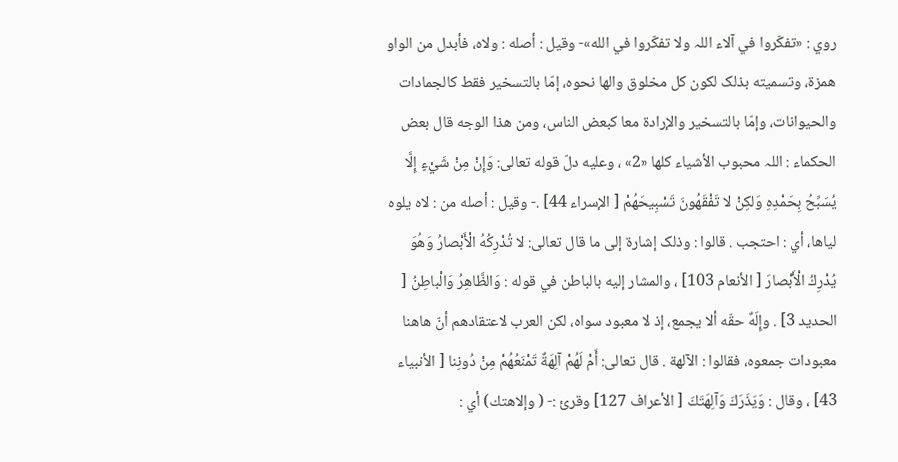روي : «تفكّروا في آلاء اللہ ولا تفكّروا في الله»- وقیل : أصله : ولاه، فأبدل من الواو همزة، وتسمیته بذلک لکون کل مخلوق والها نحوه، إمّا بالتسخیر فقط کالجمادات والحیوانات، وإمّا بالتسخیر والإرادة معا کبعض الناس، ومن هذا الوجه قال بعض الحکماء : اللہ محبوب الأشياء کلها «2» ، وعليه دلّ قوله تعالی: وَإِنْ مِنْ شَيْءٍ إِلَّا يُسَبِّحُ بِحَمْدِهِ وَلكِنْ لا تَفْقَهُونَ تَسْبِيحَهُمْ [ الإسراء 44] .- وقیل : أصله من : لاه يلوه لياها، أي : احتجب . قالوا : وذلک إشارة إلى ما قال تعالی: لا تُدْرِكُهُ الْأَبْصارُ وَهُوَ يُدْرِكُ الْأَبْصارَ [ الأنعام 103] ، والمشار إليه بالباطن في قوله : وَالظَّاهِرُ وَالْباطِنُ [ الحدید 3] . وإِلَهٌ حقّه ألا يجمع، إذ لا معبود سواه، لکن العرب لاعتقادهم أنّ هاهنا معبودات جمعوه، فقالوا : الآلهة . قال تعالی: أَمْ لَهُمْ آلِهَةٌ تَمْنَعُهُمْ مِنْ دُونِنا [ الأنبیاء 43] ، وقال : وَيَذَرَكَ وَآلِهَتَكَ [ الأعراف 127] وقرئ :- ( وإلاهتك) أي :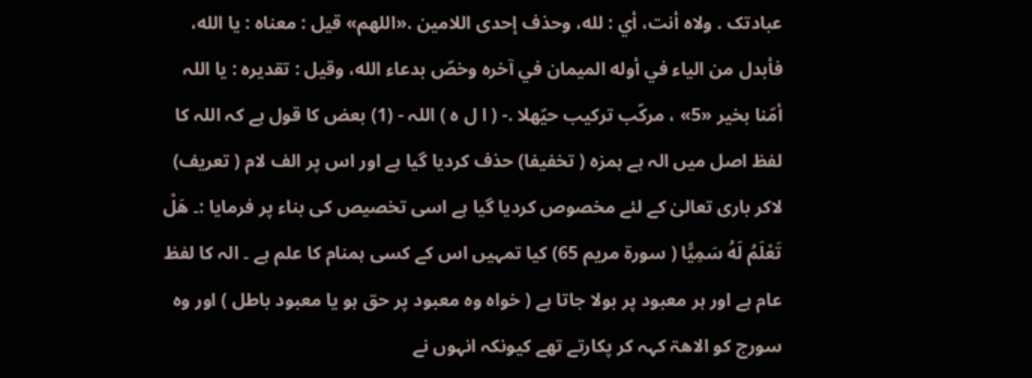عبادتک . ولاه أنت، أي : لله، وحذف إحدی اللامین .«اللهم» قيل : معناه : يا الله، فأبدل من الیاء في أوله المیمان في آخره وخصّ بدعاء الله، وقیل : تقدیره : يا اللہ أمّنا بخیر «5» ، مركّب تركيب حيّهلا .- ( ا ل ہ ) اللہ - (1) بعض کا قول ہے کہ اللہ کا لفظ اصل میں الہ ہے ہمزہ ( تخفیفا) حذف کردیا گیا ہے اور اس پر الف لام ( تعریف) لاکر باری تعالیٰ کے لئے مخصوص کردیا گیا ہے اسی تخصیص کی بناء پر فرمایا :۔ هَلْ تَعْلَمُ لَهُ سَمِيًّا ( سورة مریم 65) کیا تمہیں اس کے کسی ہمنام کا علم ہے ۔ الہ کا لفظ عام ہے اور ہر معبود پر بولا جاتا ہے ( خواہ وہ معبود پر حق ہو یا معبود باطل ) اور وہ سورج کو الاھۃ کہہ کر پکارتے تھے کیونکہ انہوں نے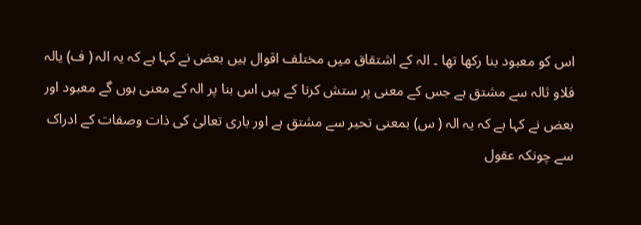اس کو معبود بنا رکھا تھا ۔ الہ کے اشتقاق میں مختلف اقوال ہیں بعض نے کہا ہے کہ یہ الہ ( ف) یالہ فلاو ثالہ سے مشتق ہے جس کے معنی پر ستش کرنا کے ہیں اس بنا پر الہ کے معنی ہوں گے معبود اور بعض نے کہا ہے کہ یہ الہ ( س) بمعنی تحیر سے مشتق ہے اور باری تعالیٰ کی ذات وصفات کے ادراک سے چونکہ عقول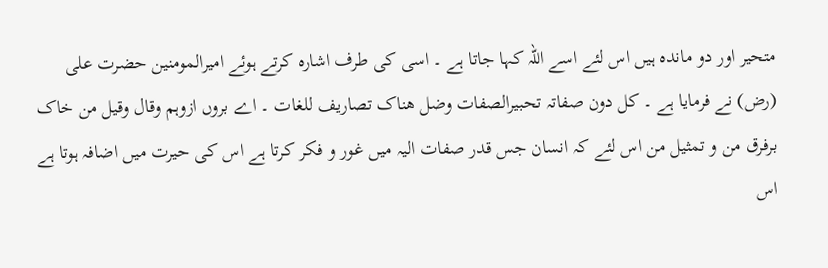متحیر اور دو ماندہ ہیں اس لئے اسے اللہ کہا جاتا ہے ۔ اسی کی طرف اشارہ کرتے ہوئے امیرالمومنین حضرت علی (رض) نے فرمایا ہے ۔ کل دون صفاتہ تحبیرالصفات وضل ھناک تصاریف للغات ۔ اے بروں ازوہم وقال وقیل من خاک برفرق من و تمثیل من اس لئے کہ انسان جس قدر صفات الیہ میں غور و فکر کرتا ہے اس کی حیرت میں اضافہ ہوتا ہے اس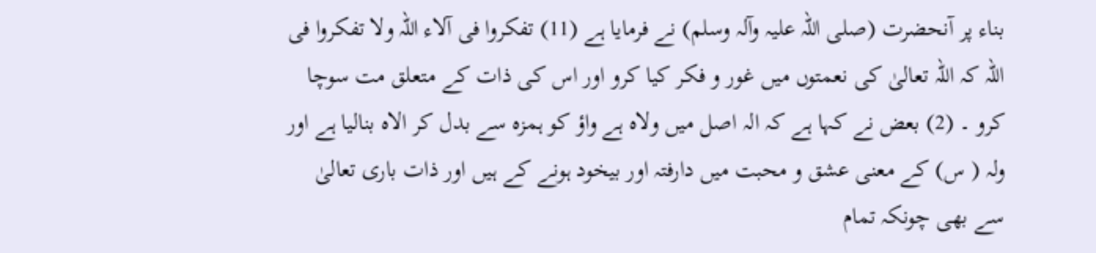بناء پر آنحضرت (صلی اللہ علیہ وآلہ وسلم) نے فرمایا ہے (11) تفکروا فی آلاء اللہ ولا تفکروا فی اللہ کہ اللہ تعالیٰ کی نعمتوں میں غور و فکر کیا کرو اور اس کی ذات کے متعلق مت سوچا کرو ۔ (2) بعض نے کہا ہے کہ الہ اصل میں ولاہ ہے واؤ کو ہمزہ سے بدل کر الاہ بنالیا ہے اور ولہ ( س) کے معنی عشق و محبت میں دارفتہ اور بیخود ہونے کے ہیں اور ذات باری تعالیٰ سے بھی چونکہ تمام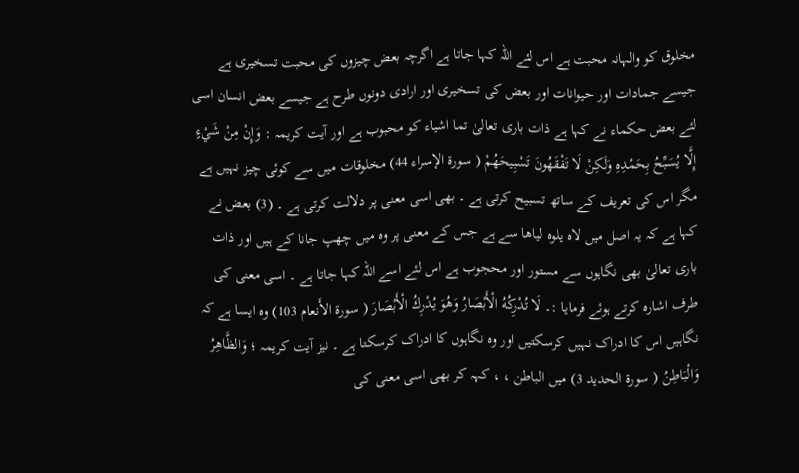مخلوق کو والہانہ محبت ہے اس لئے اللہ کہا جاتا ہے اگرچہ بعض چیزوں کی محبت تسخیری ہے جیسے جمادات اور حیوانات اور بعض کی تسخیری اور ارادی دونوں طرح ہے جیسے بعض انسان اسی لئے بعض حکماء نے کہا ہے ذات باری تعالیٰ تما اشیاء کو محبوب ہے اور آیت کریمہ : وَإِنْ مِنْ شَيْءٍ إِلَّا يُسَبِّحُ بِحَمْدِهِ وَلَكِنْ لَا تَفْقَهُونَ تَسْبِيحَهُمْ ( سورة الإسراء 44) مخلوقات میں سے کوئی چیز نہیں ہے مگر اس کی تعریف کے ساتھ تسبیح کرتی ہے ۔ بھی اسی معنی پر دلالت کرتی ہے ۔ (3) بعض نے کہا ہے کہ یہ اصل میں لاہ یلوہ لیاھا سے ہے جس کے معنی پر وہ میں چھپ جانا کے ہیں اور ذات باری تعالیٰ بھی نگاہوں سے مستور اور محجوب ہے اس لئے اسے اللہ کہا جاتا ہے ۔ اسی معنی کی طرف اشارہ کرتے ہوئے فرمایا :۔ لَا تُدْرِكُهُ الْأَبْصَارُ وَهُوَ يُدْرِكُ الْأَبْصَارَ ( سورة الأَنعام 103) وہ ایسا ہے کہ نگاہیں اس کا ادراک نہیں کرسکتیں اور وہ نگاہوں کا ادراک کرسکتا ہے ۔ نیز آیت کریمہ ؛ وَالظَّاهِرُ وَالْبَاطِنُ ( سورة الحدید 3) میں الباطن ، ، کہہ کر بھی اسی معنی کی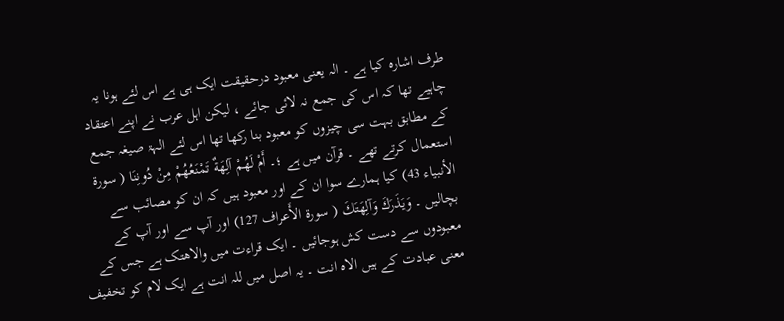طرف اشارہ کیا ہے ۔ الہ یعنی معبود درحقیقت ایک ہی ہے اس لئے ہونا یہ چاہیے تھا کہ اس کی جمع نہ لائی جائے ، لیکن اہل عرب نے اپنے اعتقاد کے مطابق بہت سی چیزوں کو معبود بنا رکھا تھا اس لئے الہۃ صیغہ جمع استعمال کرتے تھے ۔ قرآن میں ہے ؛۔ أَمْ لَهُمْ آلِهَةٌ تَمْنَعُهُمْ مِنْ دُونِنَا ( سورة الأنبیاء 43) کیا ہمارے سوا ان کے اور معبود ہیں کہ ان کو مصائب سے بچالیں ۔ وَيَذَرَكَ وَآلِهَتَكَ ( سورة الأَعراف 127) اور آپ سے اور آپ کے معبودوں سے دست کش ہوجائیں ۔ ایک قراءت میں والاھتک ہے جس کے معنی عبادت کے ہیں الاہ انت ۔ یہ اصل میں للہ انت ہے ایک لام کو تخفیف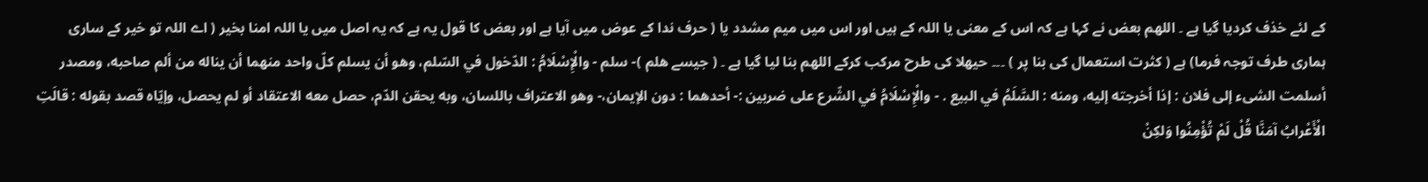کے لئے خذف کردیا گیا ہے ۔ اللھم بعض نے کہا ہے کہ اس کے معنی یا اللہ کے ہیں اور اس میں میم مشدد یا ( حرف ندا کے عوض میں آیا ہے اور بعض کا قول یہ ہے کہ یہ اصل میں یا اللہ امنا بخیر ( اے اللہ تو خیر کے ساری ہماری طرف توجہ فرما) ہے ( کثرت استعمال کی بنا پر ) ۔۔۔ حیھلا کی طرح مرکب کرکے اللھم بنا لیا گیا ہے ۔ ( جیسے ھلم )- سلم - والْإِسْلَامُ : الدّخول في السّلم، وهو أن يسلم کلّ واحد منهما أن يناله من ألم صاحبه، ومصدر أسلمت الشیء إلى فلان : إذا أخرجته إليه، ومنه : السَّلَمُ في البیع . - والْإِسْلَامُ في الشّرع علی ضربین :- أحدهما : دون الإيمان،- وهو الاعتراف باللسان، وبه يحقن الدّم، حصل معه الاعتقاد أو لم يحصل، وإيّاه قصد بقوله : قالَتِ الْأَعْرابُ آمَنَّا قُلْ لَمْ تُؤْمِنُوا وَلكِنْ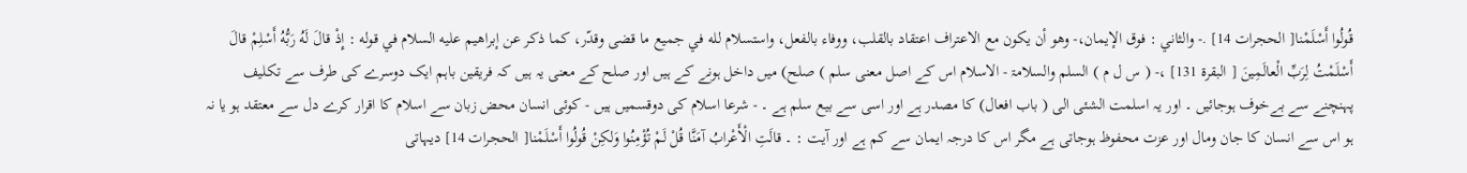قُولُوا أَسْلَمْنا[ الحجرات 14] .- والثاني : فوق الإيمان،- وهو أن يكون مع الاعتراف اعتقاد بالقلب، ووفاء بالفعل، واستسلام لله في جمیع ما قضی وقدّر، كما ذکر عن إبراهيم عليه السلام في قوله : إِذْ قالَ لَهُ رَبُّهُ أَسْلِمْ قالَ أَسْلَمْتُ لِرَبِّ الْعالَمِينَ [ البقرة 131] ،- ( س ل م ) السلم والسلامۃ - الاسلام اس کے اصل معنی سلم ) صلح) میں داخل ہونے کے ہیں اور صلح کے معنی یہ ہیں کہ فریقین باہم ایک دوسرے کی طرف سے تکلیف پہنچنے سے بےخوف ہوجائیں ۔ اور یہ اسلمت الشئی الی ( باب افعال) کا مصدر ہے اور اسی سے بیع سلم ہے ۔ - شرعا اسلام کی دوقسمیں ہیں - کوئی انسان محض زبان سے اسلام کا اقرار کرے دل سے معتقد ہو یا نہ ہو اس سے انسان کا جان ومال اور عزت محفوظ ہوجاتی ہے مگر اس کا درجہ ایمان سے کم ہے اور آیت : ۔ قالَتِ الْأَعْرابُ آمَنَّا قُلْ لَمْ تُؤْمِنُوا وَلكِنْ قُولُوا أَسْلَمْنا[ الحجرات 14] دیہاتی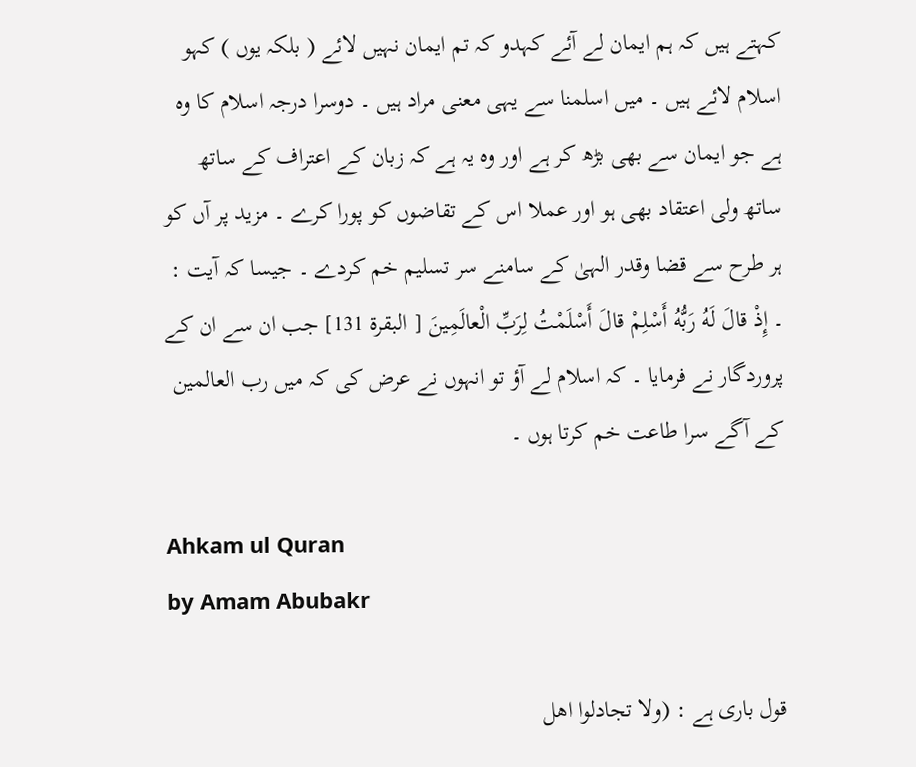کہتے ہیں کہ ہم ایمان لے آئے کہدو کہ تم ایمان نہیں لائے ( بلکہ یوں ) کہو اسلام لائے ہیں ۔ میں اسلمنا سے یہی معنی مراد ہیں ۔ دوسرا درجہ اسلام کا وہ ہے جو ایمان سے بھی بڑھ کر ہے اور وہ یہ ہے کہ زبان کے اعتراف کے ساتھ ساتھ ولی اعتقاد بھی ہو اور عملا اس کے تقاضوں کو پورا کرے ۔ مزید پر آں کو ہر طرح سے قضا وقدر الہیٰ کے سامنے سر تسلیم خم کردے ۔ جیسا کہ آیت : ۔ إِذْ قالَ لَهُ رَبُّهُ أَسْلِمْ قالَ أَسْلَمْتُ لِرَبِّ الْعالَمِينَ [ البقرة 131] جب ان سے ان کے پروردگار نے فرمایا ۔ کہ اسلام لے آؤ تو انہوں نے عرض کی کہ میں رب العالمین کے آگے سرا طاعت خم کرتا ہوں ۔

Ahkam ul Quran
by Amam Abubakr

قول باری ہے : (ولا تجادلوا اھل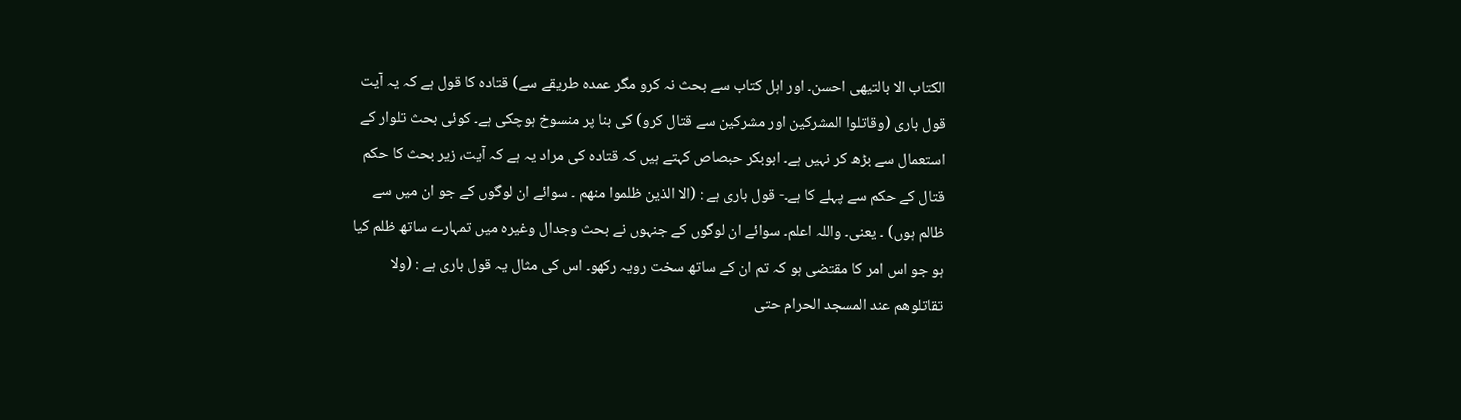الکتاب الا بالتیھی احسن۔ اور اہل کتاب سے بحث نہ کرو مگر عمدہ طریقے سے) قتادہ کا قول ہے کہ یہ آیت قول باری (وقاتلوا المشرکین اور مشرکین سے قتال کرو) کی بنا پر منسوخ ہوچکی ہے۔ کوئی بحث تلوار کے استعمال سے بڑھ کر نہیں ہے۔ ابوبکر حبصاص کہتے ہیں کہ قتادہ کی مراد یہ ہے کہ آیت، زیر بحث کا حکم قتال کے حکم سے پہلے کا ہے۔- قول باری ہے : (الا الذین ظلموا منھم ۔ سوائے ان لوگوں کے جو ان میں سے ظالم ہوں) ۔ یعنی۔ واللہ اعلم۔ سوائے ان لوگوں کے جنہوں نے بحث وجدال وغیرہ میں تمہارے ساتھ ظلم کیا ہو جو اس امر کا مقتضی ہو کہ تم ان کے ساتھ سخت رویہ رکھو۔ اس کی مثال یہ قول باری ہے : (ولا تقاتلوھم عند المسجد الحرام حتی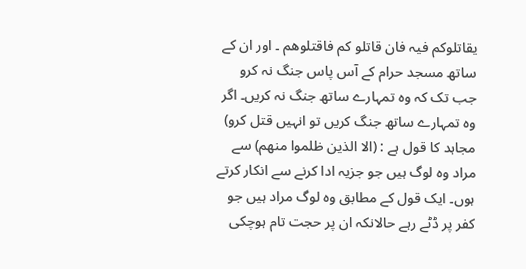یقاتلوکم فیہ فان قاتلو کم فاقتلوھم ۔ اور ان کے ساتھ مسجد حرام کے آس پاس جنگ نہ کرو جب تک کہ وہ تمہارے ساتھ جنگ نہ کریں۔ اگر وہ تمہارے ساتھ جنگ کریں تو انہیں قتل کرو) مجاہد کا قول ہے : (الا الذین ظلموا منھم) سے مراد وہ لوگ ہیں جو جزیہ ادا کرنے سے انکار کرتے ہوں۔ ایک قول کے مطابق وہ لوگ مراد ہیں جو کفر پر ڈٹے رہے حالانکہ ان پر حجت تام ہوچکی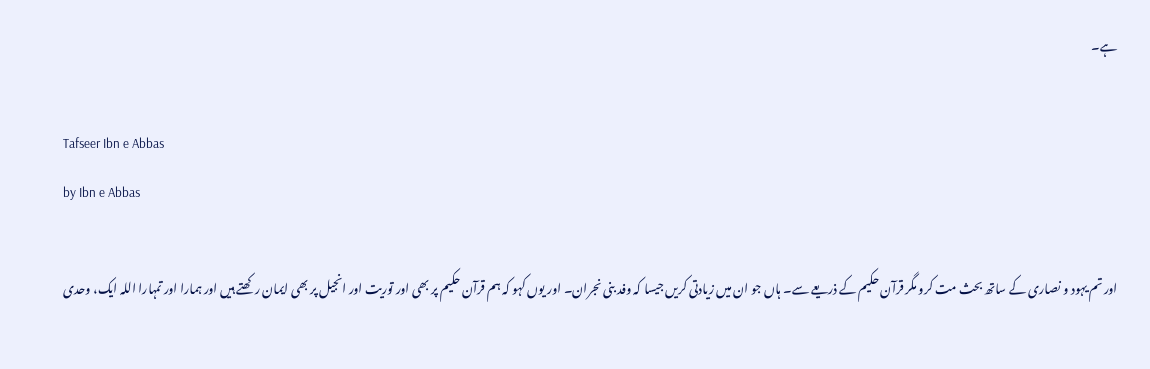ہے۔

Tafseer Ibn e Abbas
by Ibn e Abbas

اور تم یہود و نصاری کے ساتھ بحث مت کرو مگر قرآن حکیم کے ذریعے سے۔ ہاں جو ان میں زیادتی کریں جیسا کہ وفد بنی نجران۔ اور یوں کہو کہ ہم قرآن حکیم پر بھی اور توریت اور انجیل پر بھی ایمان رکھتے ہیں اور ہمارا اور تمہارا اللہ ایک، وحدی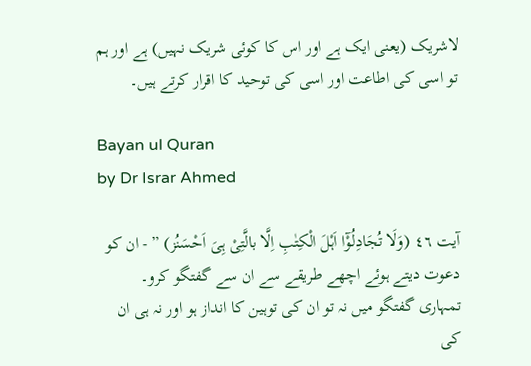لاشریک (یعنی ایک ہے اور اس کا کوئی شریک نہیں) ہے اور ہم تو اسی کی اطاعت اور اسی کی توحید کا اقرار کرتے ہیں۔

Bayan ul Quran
by Dr Israr Ahmed

آیت ٤٦ (وَلَا تُجَادِلُوْٓا اَہْلَ الْکِتٰبِ اِلَّا بالَّتِیْ ہِیَ اَحْسَنُز) ” - ان کو دعوت دیتے ہوئے اچھے طریقے سے ان سے گفتگو کرو۔ تمہاری گفتگو میں نہ تو ان کی توہین کا انداز ہو اور نہ ہی ان کی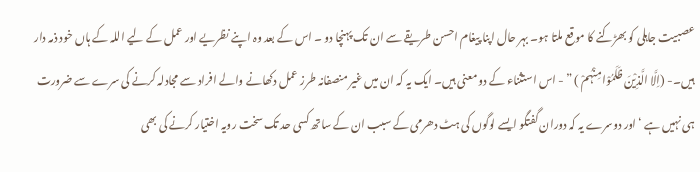عصبیت جاہلی کو بھڑکنے کا موقع ملتا ہو۔ بہر حال اپنا پیغام احسن طریقے سے ان تک پہنچا دو ۔ اس کے بعد وہ اپنے نظریے اور عمل کے لیے اللہ کے ہاں خود ذمہ دار ہیں۔- (اِلَّا الَّذِیْنَ ظَلَمُوْا مِنْہُمْ ) ” - اس استثناء کے دو معنی ہیں۔ ایک یہ کہ ان میں غیر منصفانہ طرز عمل دکھانے والے افراد سے مجادلہ کرنے کی سرے سے ضرورت ہی نہیں ہے ‘ اور دوسرے یہ کہ دوران گفتگو ایسے لوگوں کی ہٹ دھرمی کے سبب ان کے ساتھ کسی حد تک سخت رویہ اختیار کرنے کی بھی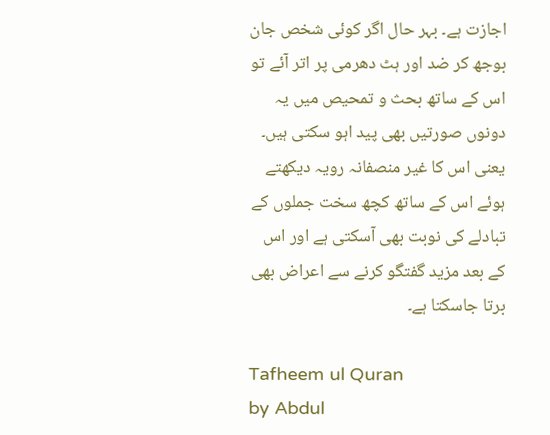اجازت ہے۔ بہر حال اگر کوئی شخص جان بوجھ کر ضد اور ہٹ دھرمی پر اتر آئے تو اس کے ساتھ بحث و تمحیص میں یہ دونوں صورتیں بھی پید اہو سکتی ہیں۔ یعنی اس کا غیر منصفانہ رویہ دیکھتے ہوئے اس کے ساتھ کچھ سخت جملوں کے تبادلے کی نوبت بھی آسکتی ہے اور اس کے بعد مزید گفتگو کرنے سے اعراض بھی برتا جاسکتا ہے۔

Tafheem ul Quran
by Abdul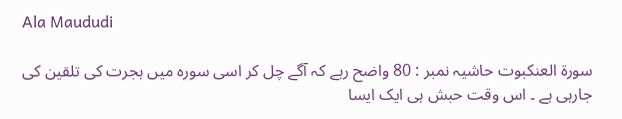Ala Maududi

سورة العنکبوت حاشیہ نمبر : 80 واضح رہے کہ آگے چل کر اسی سورہ میں ہجرت کی تلقین کی جارہی ہے ۔ اس وقت حبش ہی ایک ایسا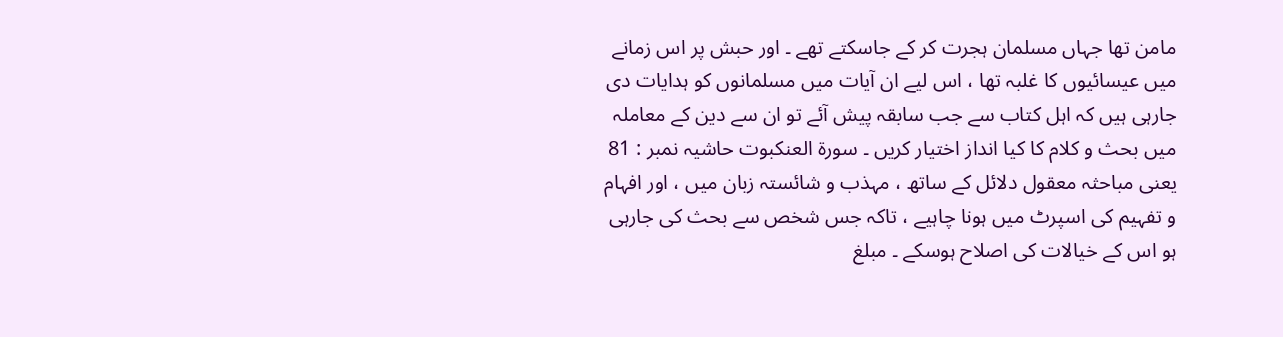مامن تھا جہاں مسلمان ہجرت کر کے جاسکتے تھے ۔ اور حبش پر اس زمانے میں عیسائیوں کا غلبہ تھا ، اس لیے ان آیات میں مسلمانوں کو ہدایات دی جارہی ہیں کہ اہل کتاب سے جب سابقہ پیش آئے تو ان سے دین کے معاملہ میں بحث و کلام کا کیا انداز اختیار کریں ۔ سورة العنکبوت حاشیہ نمبر : 81 یعنی مباحثہ معقول دلائل کے ساتھ ، مہذب و شائستہ زبان میں ، اور افہام و تفہیم کی اسپرٹ میں ہونا چاہیے ، تاکہ جس شخص سے بحث کی جارہی ہو اس کے خیالات کی اصلاح ہوسکے ۔ مبلغ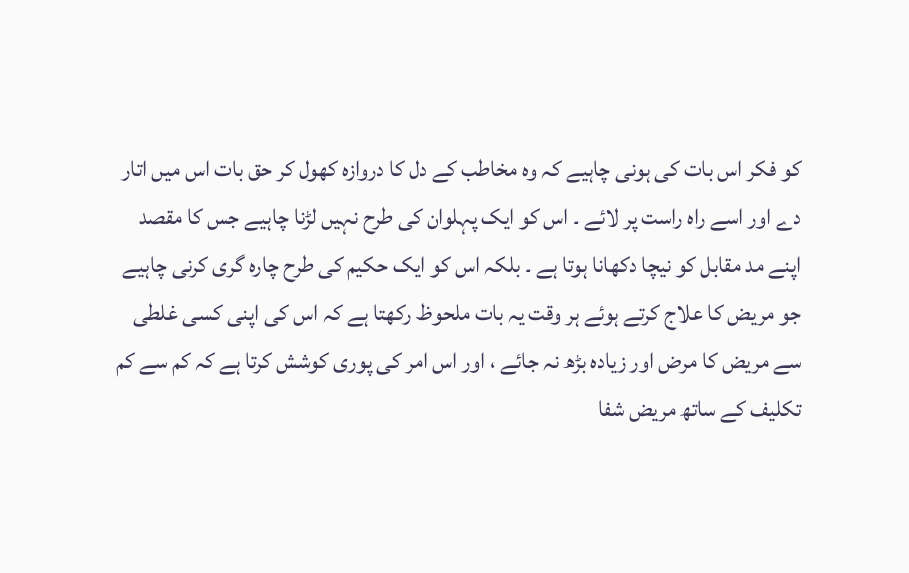کو فکر اس بات کی ہونی چاہیے کہ وہ مخاطب کے دل کا دروازہ کھول کر حق بات اس میں اتار دے اور اسے راہ راست پر لائے ۔ اس کو ایک پہلوان کی طرح نہیں لڑنا چاہیے جس کا مقصد اپنے مد مقابل کو نیچا دکھانا ہوتا ہے ۔ بلکہ اس کو ایک حکیم کی طرح چارہ گری کرنی چاہیے جو مریض کا علاج کرتے ہوئے ہر وقت یہ بات ملحوظ رکھتا ہے کہ اس کی اپنی کسی غلطی سے مریض کا مرض اور زیادہ بڑھ نہ جائے ، اور اس امر کی پوری کوشش کرتا ہے کہ کم سے کم تکلیف کے ساتھ مریض شفا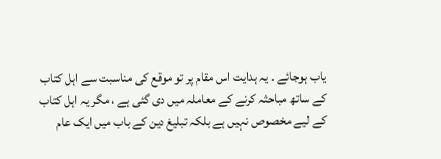یاب ہوجائے ۔ یہ ہدایت اس مقام پر تو موقع کی مناسبت سے اہل کتاب کے ساتھ مباحثہ کرنے کے معاملہ میں دی گئی ہے ، مگر یہ اہل کتاب کے لیے مخصوص نہیں ہے بلکہ تبلیغ دین کے باب میں ایک عام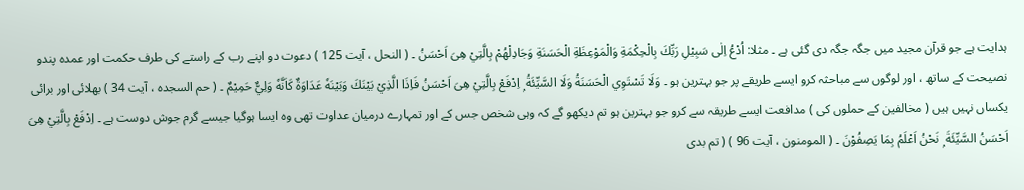ہدایت ہے جو قرآن مجید میں جگہ جگہ دی گئی ہے ۔ مثلا: اُدْعُ اِلٰى سَبِيْلِ رَبِّكَ بِالْحِكْمَةِ وَالْمَوْعِظَةِ الْحَسَنَةِ وَجَادِلْهُمْ بِالَّتِيْ هِىَ اَحْسَنُ ۔ ( النحل ، آیت 125 ) دعوت دو اپنے رب کے راستے کی طرف حکمت اور عمدہ پندو نصیحت کے ساتھ ، اور لوگوں سے مباحثہ کرو ایسے طریقے پر جو بہترین ہو ۔ وَلَا تَسْتَوِي الْحَسَنَةُ وَلَا السَّيِّئَةُ ۭ اِدْفَعْ بِالَّتِيْ هِىَ اَحْسَنُ فَاِذَا الَّذِيْ بَيْنَكَ وَبَيْنَهٗ عَدَاوَةٌ كَاَنَّهٗ وَلِيٌّ حَمِيْمٌ ۔ ( حم السجدہ ، آیت 34 ) بھلائی اور برائی یکساں نہیں ہیں ( مخالفین کے حملوں کی ) مدافعت ایسے طریقہ سے کرو جو بہترین ہو تم دیکھو گے کہ وہی شخص جس کے اور تمہارے درمیان عداوت تھی وہ ایسا ہوگیا جیسے گرم جوش دوست ہے ۔ اِدْفَعْ بِالَّتِيْ هِىَ اَحْسَنُ السَّيِّئَةَ ۭ نَحْنُ اَعْلَمُ بِمَا يَصِفُوْنَ ۔ ( المومنون ، آیت 96 ) ( تم بدی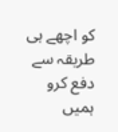کو اچھے ہی طریقہ سے دفع کرو ہمیں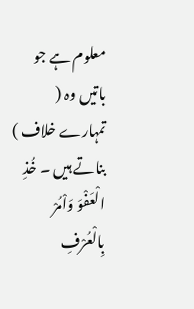معلوم ہے جو باتیں وہ ( تمہارے خلاف ) بناتے ہیں ۔ خُذِ الْعَفْوَ وَاْمُرْ بِالْعُرْفِ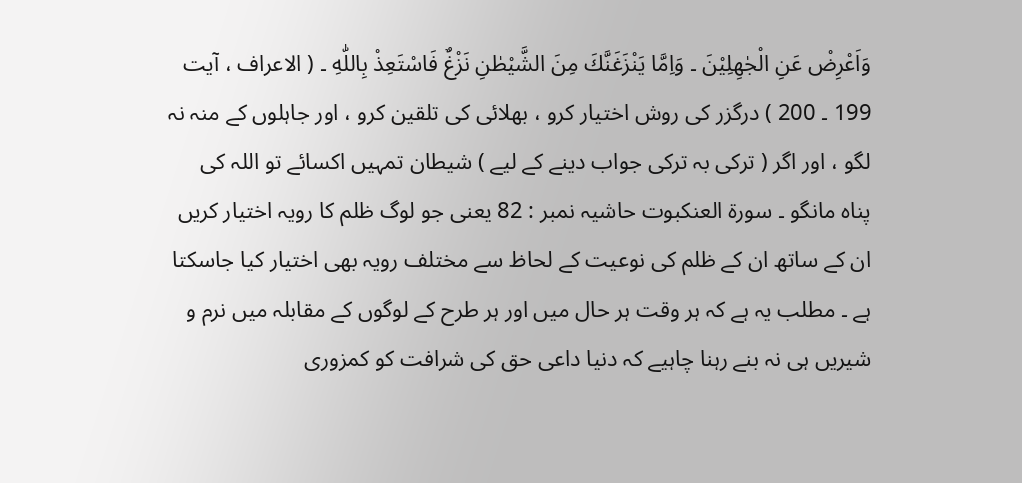وَاَعْرِضْ عَنِ الْجٰهِلِيْنَ ۔ وَاِمَّا يَنْزَغَنَّكَ مِنَ الشَّيْطٰنِ نَزْغٌ فَاسْتَعِذْ بِاللّٰهِ ۔ ( الاعراف ، آیت 199 ۔ 200 ) درگزر کی روش اختیار کرو ، بھلائی کی تلقین کرو ، اور جاہلوں کے منہ نہ لگو ، اور اگر ( ترکی بہ ترکی جواب دینے کے لیے ) شیطان تمہیں اکسائے تو اللہ کی پناہ مانگو ۔ سورة العنکبوت حاشیہ نمبر : 82 یعنی جو لوگ ظلم کا رویہ اختیار کریں ان کے ساتھ ان کے ظلم کی نوعیت کے لحاظ سے مختلف رویہ بھی اختیار کیا جاسکتا ہے ۔ مطلب یہ ہے کہ ہر وقت ہر حال میں اور ہر طرح کے لوگوں کے مقابلہ میں نرم و شیریں ہی نہ بنے رہنا چاہیے کہ دنیا داعی حق کی شرافت کو کمزوری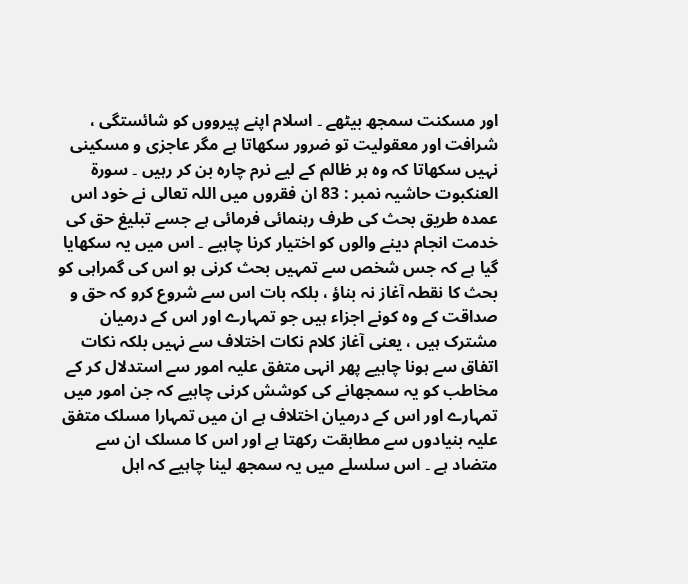اور مسکنت سمجھ بیٹھے ۔ اسلام اپنے پیرووں کو شائستگی ، شرافت اور معقولیت تو ضرور سکھاتا ہے مگر عاجزی و مسکینی نہیں سکھاتا کہ وہ ہر ظالم کے لیے نرم چارہ بن کر رہیں ۔ سورة العنکبوت حاشیہ نمبر : 83 ان فقروں میں اللہ تعالی نے خود اس عمدہ طریق بحث کی طرف رہنمائی فرمائی ہے جسے تبلیغ حق کی خدمت انجام دینے والوں کو اختیار کرنا چاہیے ۔ اس میں یہ سکھایا گیا ہے کہ جس شخص سے تمہیں بحث کرنی ہو اس کی گمراہی کو بحث کا نقطہ آغاز نہ بناؤ ، بلکہ بات اس سے شروع کرو کہ حق و صداقت کے وہ کونے اجزاء ہیں جو تمہارے اور اس کے درمیان مشترک ہیں ، یعنی آغاز کلام نکات اختلاف سے نہیں بلکہ نکات اتفاق سے ہونا چاہیے پھر انہی متفق علیہ امور سے استدلال کر کے مخاطب کو یہ سمجھانے کی کوشش کرنی چاہیے کہ جن امور میں تمہارے اور اس کے درمیان اختلاف ہے ان میں تمہارا مسلک متفق علیہ بنیادوں سے مطابقت رکھتا ہے اور اس کا مسلک ان سے متضاد ہے ۔ اس سلسلے میں یہ سمجھ لینا چاہیے کہ اہل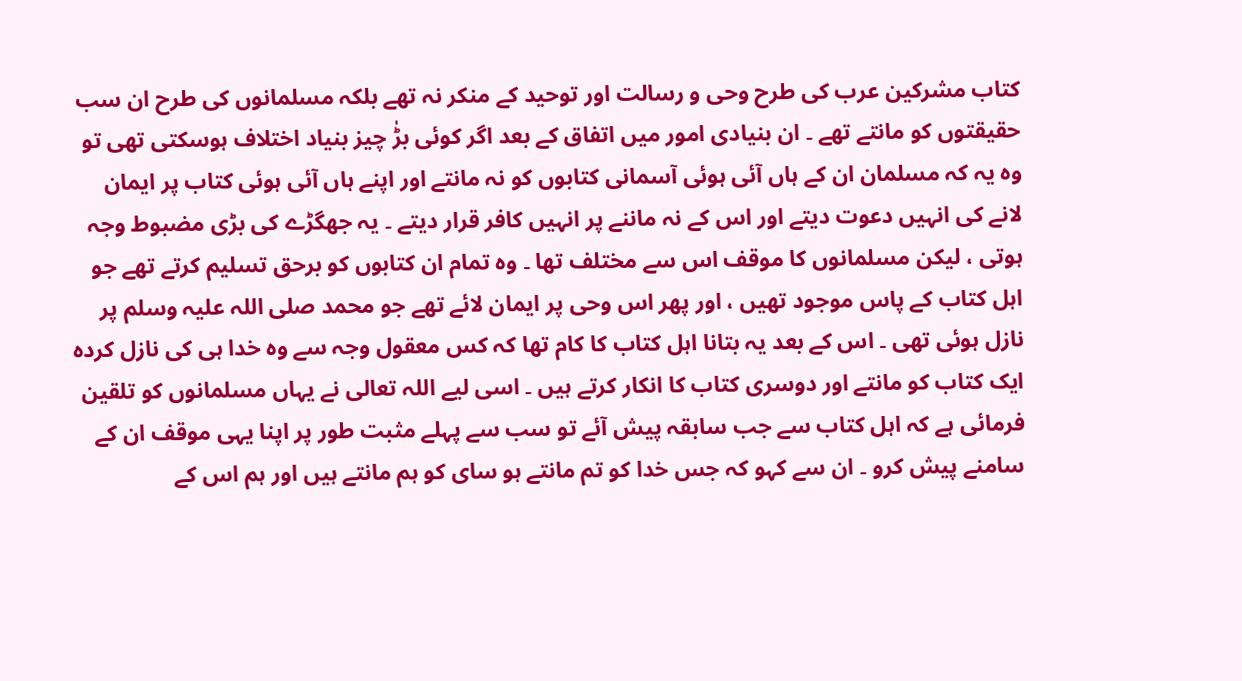کتاب مشرکین عرب کی طرح وحی و رسالت اور توحید کے منکر نہ تھے بلکہ مسلمانوں کی طرح ان سب حقیقتوں کو مانتے تھے ۔ ان بنیادی امور میں اتفاق کے بعد اگر کوئی بڑٰ چیز بنیاد اختلاف ہوسکتی تھی تو وہ یہ کہ مسلمان ان کے ہاں آئی ہوئی آسمانی کتابوں کو نہ مانتے اور اپنے ہاں آئی ہوئی کتاب پر ایمان لانے کی انہیں دعوت دیتے اور اس کے نہ ماننے پر انہیں کافر قرار دیتے ۔ یہ جھگڑے کی بڑی مضبوط وجہ ہوتی ، لیکن مسلمانوں کا موقف اس سے مختلف تھا ۔ وہ تمام ان کتابوں کو برحق تسلیم کرتے تھے جو اہل کتاب کے پاس موجود تھیں ، اور پھر اس وحی پر ایمان لائے تھے جو محمد صلی اللہ علیہ وسلم پر نازل ہوئی تھی ۔ اس کے بعد یہ بتانا اہل کتاب کا کام تھا کہ کس معقول وجہ سے وہ خدا ہی کی نازل کردہ ایک کتاب کو مانتے اور دوسری کتاب کا انکار کرتے ہیں ۔ اسی لیے اللہ تعالی نے یہاں مسلمانوں کو تلقین فرمائی ہے کہ اہل کتاب سے جب سابقہ پیش آئے تو سب سے پہلے مثبت طور پر اپنا یہی موقف ان کے سامنے پیش کرو ۔ ان سے کہو کہ جس خدا کو تم مانتے ہو سای کو ہم مانتے ہیں اور ہم اس کے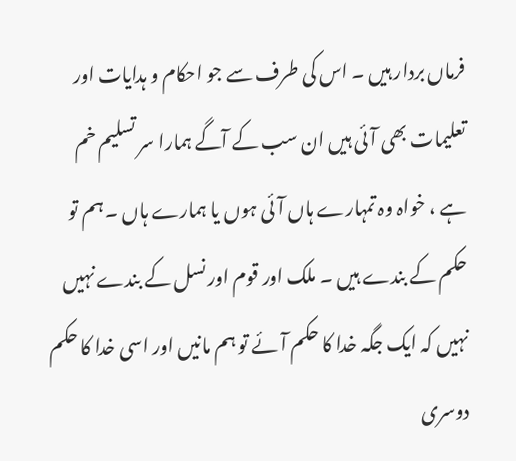فرماں بردار ہیں ۔ اس کی طرف سے جو احکام و ہدایات اور تعلیمات بھی آئی ہیں ان سب کے آگے ہمارا سر تسلیم خم ہے ، خواہ وہ تمہارے ہاں آئی ہوں یا ہمارے ہاں ۔ ہم تو حکم کے بندے ہیں ۔ ملک اور قوم اور نسل کے بندے نہیں نہیں کہ ایک جگہ خدا کا حکم آئے تو ہم مانیں اور اسی خدا کا حکم دوسری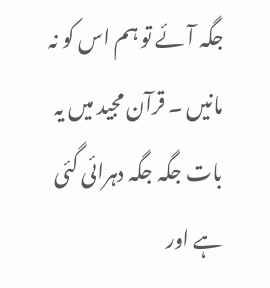جگہ آئے تو ہم اس کو نہ مانیں ۔ قرآن مجید میں یہ بات جگہ جگہ دہرائی گئی ہے اور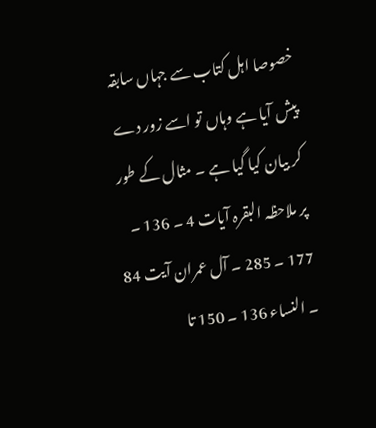خصوصا اہل کتاب سے جہاں سابقہ پیش آیا ہے وہاں تو اسے زور دے کر بیان کیا گیا ہے ۔ مثال کے طور پر ملاحظہ البقرہ آیات 4 ۔ 136 ۔ 177 ۔ 285 ۔ آل عمران آیت 84 ۔ النساء 136 ۔ 150 تا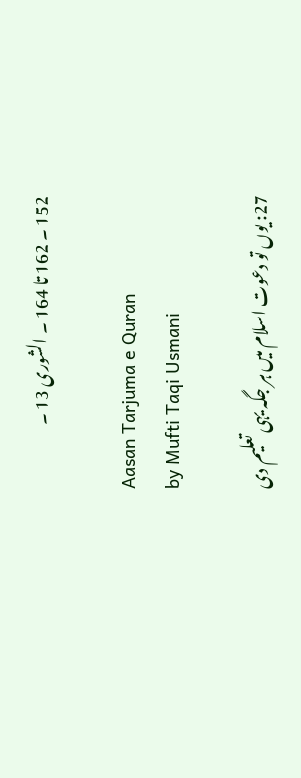152 ۔ 162 تا 164 ۔ الشوری 13 ۔

Aasan Tarjuma e Quran
by Mufti Taqi Usmani

27: یوں تو دعوت اسلام میں ہر جگہ یہی تعلیم دی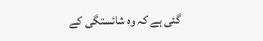گئی ہے کہ وہ شائستگی کے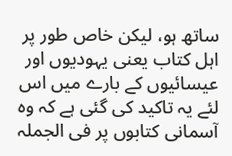ساتھ ہو، لیکن خاص طور پر اہل کتاب یعنی یہودیوں اور عیسائیوں کے بارے میں اس لئے یہ تاکید کی گئی ہے کہ وہ آسمانی کتابوں پر فی الجملہ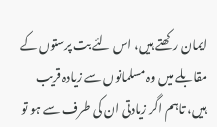ایمان رکھتے ہیں، اس لئے بت پرستوں کے مقابلے میں وہ مسلمانوں سے زیادہ قریب ہیں، تاہم اگر زیادتی ان کی طرف سے ہو تو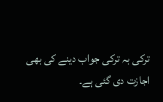ترکی بہ ترکی جواب دینے کی بھی اجازت دی گئی ہے۔